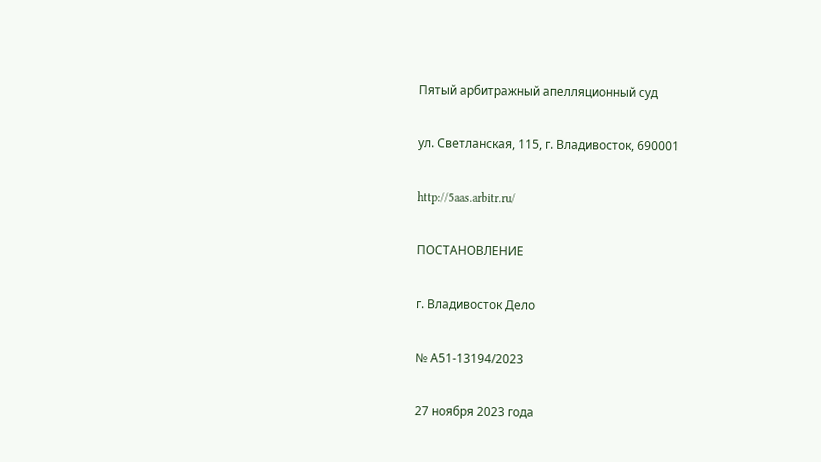Пятый арбитражный апелляционный суд

ул. Светланская, 115, г. Владивосток, 690001

http://5aas.arbitr.ru/

ПОСТАНОВЛЕНИЕ

г. Владивосток Дело

№ А51-13194/2023

27 ноября 2023 года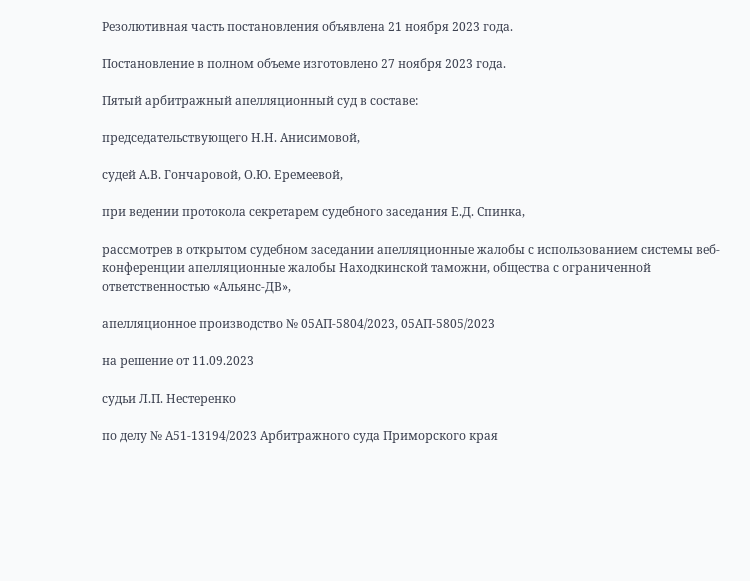Резолютивная часть постановления объявлена 21 ноября 2023 года.

Постановление в полном объеме изготовлено 27 ноября 2023 года.

Пятый арбитражный апелляционный суд в составе:

председательствующего Н.Н. Анисимовой,

судей А.В. Гончаровой, О.Ю. Еремеевой,

при ведении протокола секретарем судебного заседания Е.Д. Спинка,

рассмотрев в открытом судебном заседании апелляционные жалобы с использованием системы веб-конференции апелляционные жалобы Находкинской таможни, общества с ограниченной ответственностью «Альянс-ДВ»,

апелляционное производство № 05АП-5804/2023, 05АП-5805/2023

на решение от 11.09.2023

судьи Л.П. Нестеренко

по делу № А51-13194/2023 Арбитражного суда Приморского края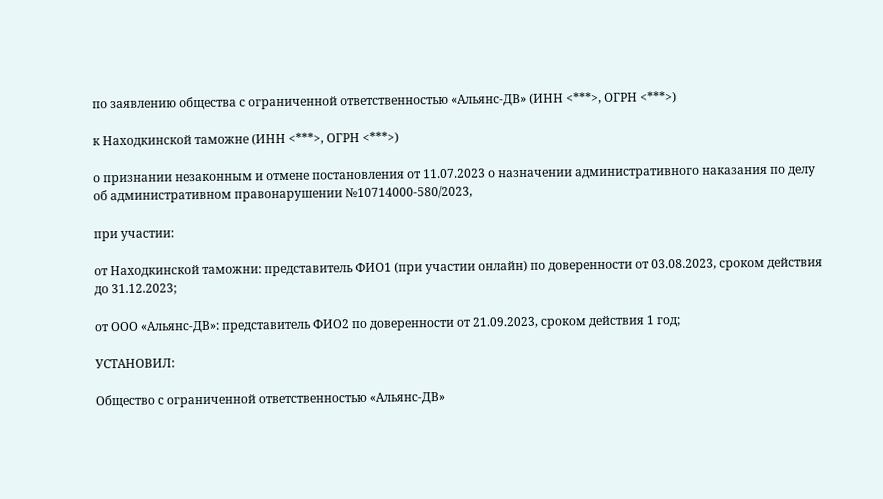по заявлению общества с ограниченной ответственностью «Альянс-ДВ» (ИНН <***>, ОГРН <***>)

к Находкинской таможне (ИНН <***>, ОГРН <***>)

о признании незаконным и отмене постановления от 11.07.2023 о назначении административного наказания по делу об административном правонарушении №10714000-580/2023,

при участии:

от Находкинской таможни: представитель ФИО1 (при участии онлайн) по доверенности от 03.08.2023, сроком действия до 31.12.2023;

от ООО «Альянс-ДВ»: представитель ФИО2 по доверенности от 21.09.2023, сроком действия 1 год;

УСТАНОВИЛ:

Общество с ограниченной ответственностью «Альянс-ДВ»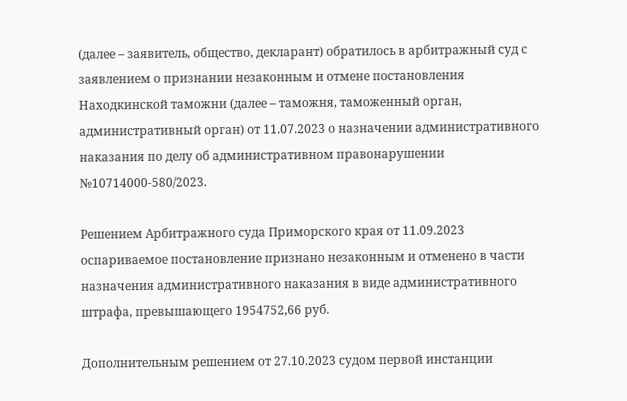(далее – заявитель, общество, декларант) обратилось в арбитражный суд с заявлением о признании незаконным и отмене постановления Находкинской таможни (далее – таможня, таможенный орган, административный орган) от 11.07.2023 о назначении административного наказания по делу об административном правонарушении №10714000-580/2023.

Решением Арбитражного суда Приморского края от 11.09.2023 оспариваемое постановление признано незаконным и отменено в части назначения административного наказания в виде административного штрафа, превышающего 1954752,66 руб.

Дополнительным решением от 27.10.2023 судом первой инстанции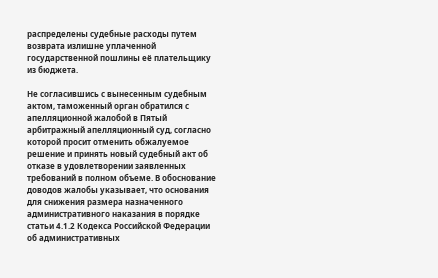распределены судебные расходы путем возврата излишне уплаченной государственной пошлины её плательщику из бюджета.

Не согласившись с вынесенным судебным актом, таможенный орган обратился с апелляционной жалобой в Пятый арбитражный апелляционный суд, согласно которой просит отменить обжалуемое решение и принять новый судебный акт об отказе в удовлетворении заявленных требований в полном объеме. В обоснование доводов жалобы указывает, что основания для снижения размера назначенного административного наказания в порядке статьи 4.1.2 Кодекса Российской Федерации об административных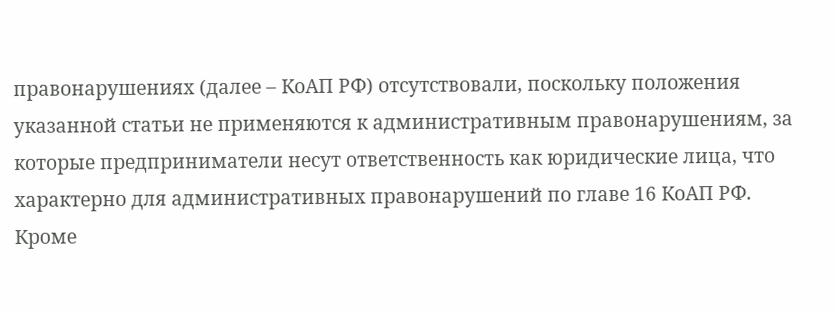правонарушениях (далее – КоАП РФ) отсутствовали, поскольку положения указанной статьи не применяются к административным правонарушениям, за которые предприниматели несут ответственность как юридические лица, что характерно для административных правонарушений по главе 16 КоАП РФ. Кроме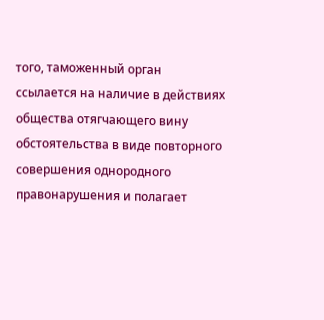того, таможенный орган ссылается на наличие в действиях общества отягчающего вину обстоятельства в виде повторного совершения однородного правонарушения и полагает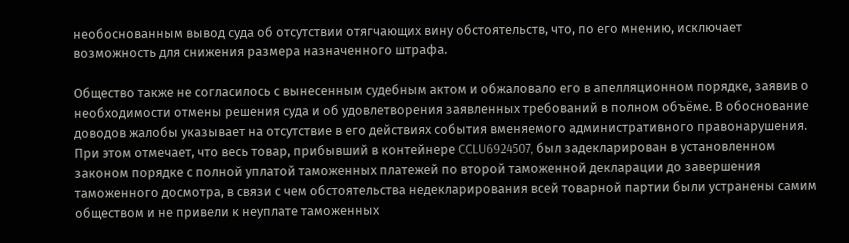необоснованным вывод суда об отсутствии отягчающих вину обстоятельств, что, по его мнению, исключает возможность для снижения размера назначенного штрафа.

Общество также не согласилось с вынесенным судебным актом и обжаловало его в апелляционном порядке, заявив о необходимости отмены решения суда и об удовлетворения заявленных требований в полном объёме. В обоснование доводов жалобы указывает на отсутствие в его действиях события вменяемого административного правонарушения. При этом отмечает, что весь товар, прибывший в контейнере CCLU6924507, был задекларирован в установленном законом порядке с полной уплатой таможенных платежей по второй таможенной декларации до завершения таможенного досмотра, в связи с чем обстоятельства недекларирования всей товарной партии были устранены самим обществом и не привели к неуплате таможенных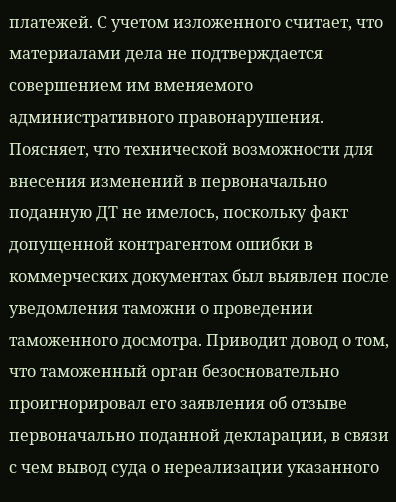платежей. С учетом изложенного считает, что материалами дела не подтверждается совершением им вменяемого административного правонарушения. Поясняет, что технической возможности для внесения изменений в первоначально поданную ДТ не имелось, поскольку факт допущенной контрагентом ошибки в коммерческих документах был выявлен после уведомления таможни о проведении таможенного досмотра. Приводит довод о том, что таможенный орган безосновательно проигнорировал его заявления об отзыве первоначально поданной декларации, в связи с чем вывод суда о нереализации указанного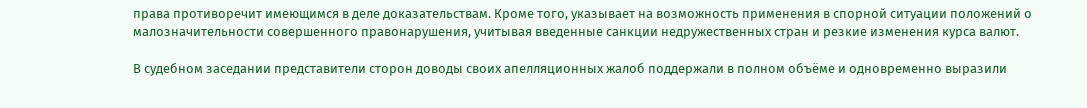права противоречит имеющимся в деле доказательствам. Кроме того, указывает на возможность применения в спорной ситуации положений о малозначительности совершенного правонарушения, учитывая введенные санкции недружественных стран и резкие изменения курса валют.

В судебном заседании представители сторон доводы своих апелляционных жалоб поддержали в полном объёме и одновременно выразили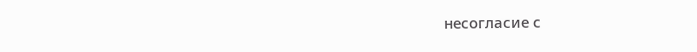несогласие с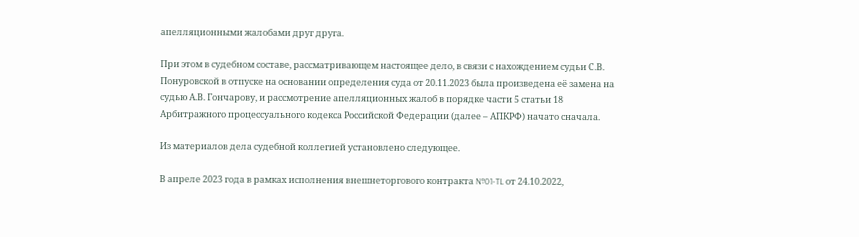апелляционными жалобами друг друга.

При этом в судебном составе, рассматривающем настоящее дело, в связи с нахождением судьи С.В. Понуровской в отпуске на основании определения суда от 20.11.2023 была произведена её замена на судью А.В. Гончарову, и рассмотрение апелляционных жалоб в порядке части 5 статьи 18 Арбитражного процессуального кодекса Российской Федерации (далее – АПКРФ) начато сначала.

Из материалов дела судебной коллегией установлено следующее.

В апреле 2023 года в рамках исполнения внешнеторгового контракта №01-TL от 24.10.2022,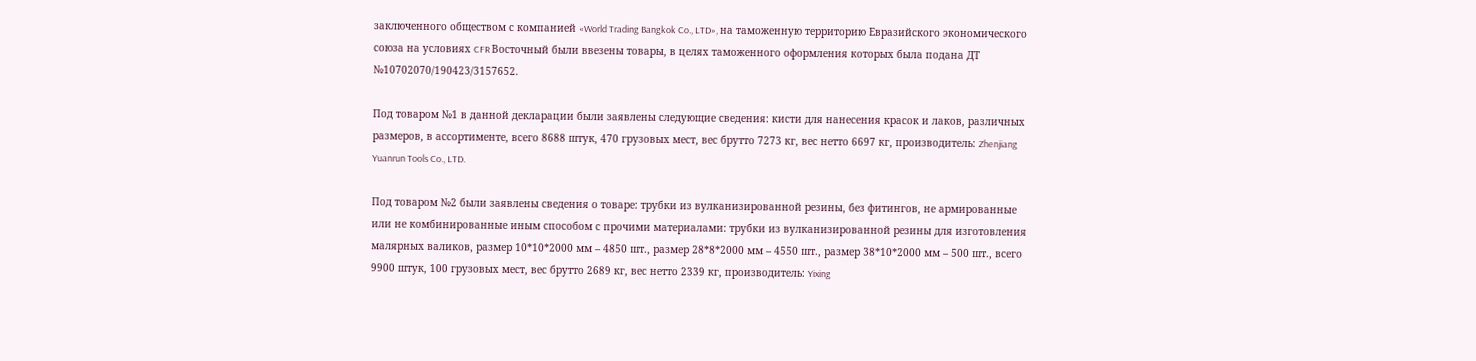заключенного обществом с компанией «World Trading Bangkok Co., LTD», на таможенную территорию Евразийского экономического союза на условиях CFR Восточный были ввезены товары, в целях таможенного оформления которых была подана ДТ №10702070/190423/3157652.

Под товаром №1 в данной декларации были заявлены следующие сведения: кисти для нанесения красок и лаков, различных размеров, в ассортименте, всего 8688 штук, 470 грузовых мест, вес брутто 7273 кг, вес нетто 6697 кг, производитель: Zhenjiang Yuanrun Tools Co., LTD.

Под товаром №2 были заявлены сведения о товаре: трубки из вулканизированной резины, без фитингов, не армированные или не комбинированные иным способом с прочими материалами: трубки из вулканизированной резины для изготовления малярных валиков, размер 10*10*2000 мм – 4850 шт., размер 28*8*2000 мм – 4550 шт., размер 38*10*2000 мм – 500 шт., всего 9900 штук, 100 грузовых мест, вес брутто 2689 кг, вес нетто 2339 кг, производитель: Yixing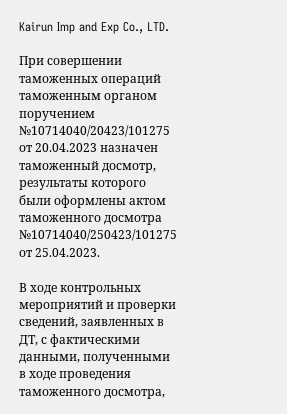Kairun Imp and Exp Co., LTD.

При совершении таможенных операций таможенным органом поручением №10714040/20423/101275 от 20.04.2023 назначен таможенный досмотр, результаты которого были оформлены актом таможенного досмотра №10714040/250423/101275 от 25.04.2023.

В ходе контрольных мероприятий и проверки сведений, заявленных в ДТ, с фактическими данными, полученными в ходе проведения таможенного досмотра,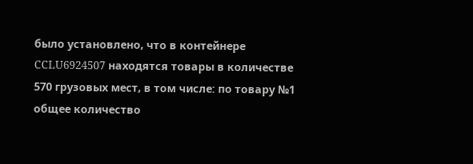было установлено, что в контейнере CCLU6924507 находятся товары в количестве 570 грузовых мест, в том числе: по товару №1 общее количество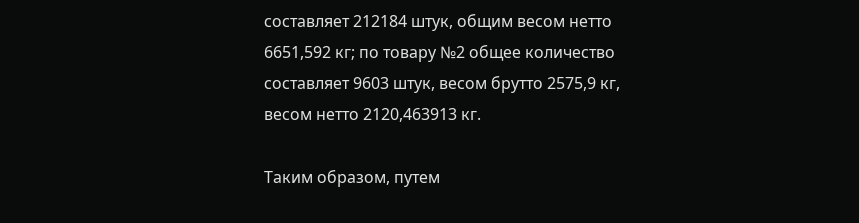составляет 212184 штук, общим весом нетто 6651,592 кг; по товару №2 общее количество составляет 9603 штук, весом брутто 2575,9 кг, весом нетто 2120,463913 кг.

Таким образом, путем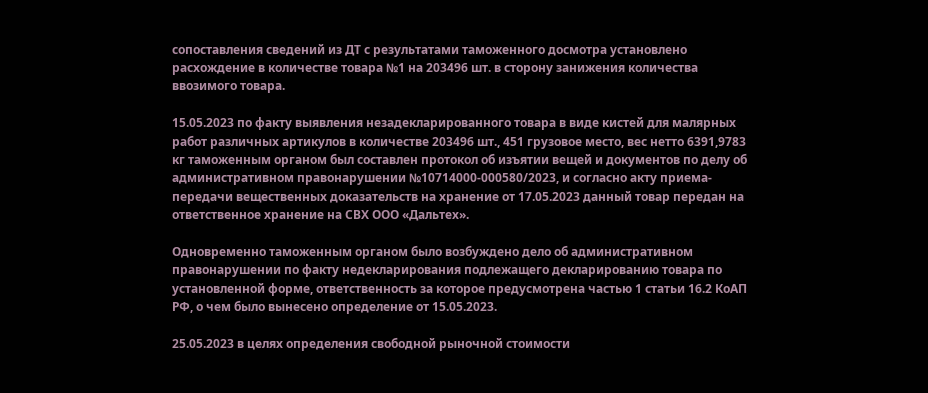сопоставления сведений из ДТ с результатами таможенного досмотра установлено расхождение в количестве товара №1 на 203496 шт. в сторону занижения количества ввозимого товара.

15.05.2023 по факту выявления незадекларированного товара в виде кистей для малярных работ различных артикулов в количестве 203496 шт., 451 грузовое место, вес нетто 6391,9783 кг таможенным органом был составлен протокол об изъятии вещей и документов по делу об административном правонарушении №10714000-000580/2023, и согласно акту приема-передачи вещественных доказательств на хранение от 17.05.2023 данный товар передан на ответственное хранение на СВХ ООО «Дальтех».

Одновременно таможенным органом было возбуждено дело об административном правонарушении по факту недекларирования подлежащего декларированию товара по установленной форме, ответственность за которое предусмотрена частью 1 статьи 16.2 КоАП РФ, о чем было вынесено определение от 15.05.2023.

25.05.2023 в целях определения свободной рыночной стоимости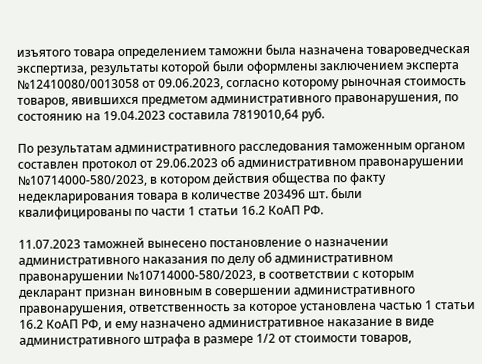изъятого товара определением таможни была назначена товароведческая экспертиза, результаты которой были оформлены заключением эксперта №12410080/0013058 от 09.06.2023, согласно которому рыночная стоимость товаров, явившихся предметом административного правонарушения, по состоянию на 19.04.2023 составила 7819010,64 руб.

По результатам административного расследования таможенным органом составлен протокол от 29.06.2023 об административном правонарушении №10714000-580/2023, в котором действия общества по факту недекларирования товара в количестве 203496 шт. были квалифицированы по части 1 статьи 16.2 КоАП РФ.

11.07.2023 таможней вынесено постановление о назначении административного наказания по делу об административном правонарушении №10714000-580/2023, в соответствии с которым декларант признан виновным в совершении административного правонарушения, ответственность за которое установлена частью 1 статьи 16.2 КоАП РФ, и ему назначено административное наказание в виде административного штрафа в размере 1/2 от стоимости товаров,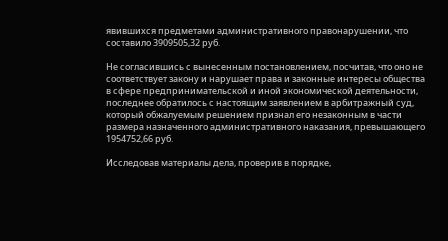явившихся предметами административного правонарушении, что составило 3909505,32 руб.

Не согласившись с вынесенным постановлением, посчитав, что оно не соответствует закону и нарушает права и законные интересы общества в сфере предпринимательской и иной экономической деятельности, последнее обратилось с настоящим заявлением в арбитражный суд, который обжалуемым решением признал его незаконным в части размера назначенного административного наказания, превышающего 1954752,66 руб.

Исследовав материалы дела, проверив в порядке,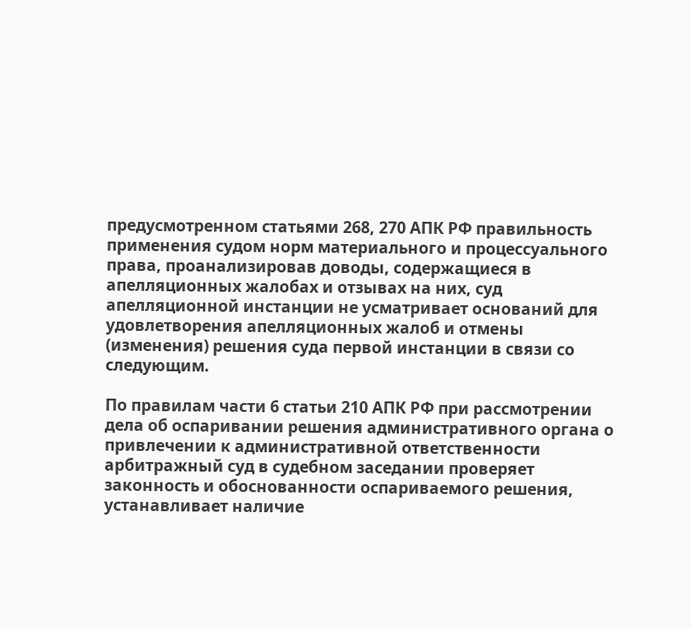предусмотренном статьями 268, 270 АПК РФ правильность применения судом норм материального и процессуального права, проанализировав доводы, содержащиеся в апелляционных жалобах и отзывах на них, суд апелляционной инстанции не усматривает оснований для удовлетворения апелляционных жалоб и отмены (изменения) решения суда первой инстанции в связи со следующим.

По правилам части 6 статьи 210 АПК РФ при рассмотрении дела об оспаривании решения административного органа о привлечении к административной ответственности арбитражный суд в судебном заседании проверяет законность и обоснованности оспариваемого решения, устанавливает наличие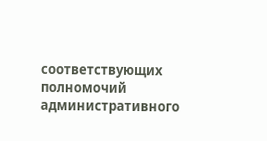соответствующих полномочий административного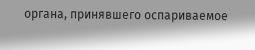органа, принявшего оспариваемое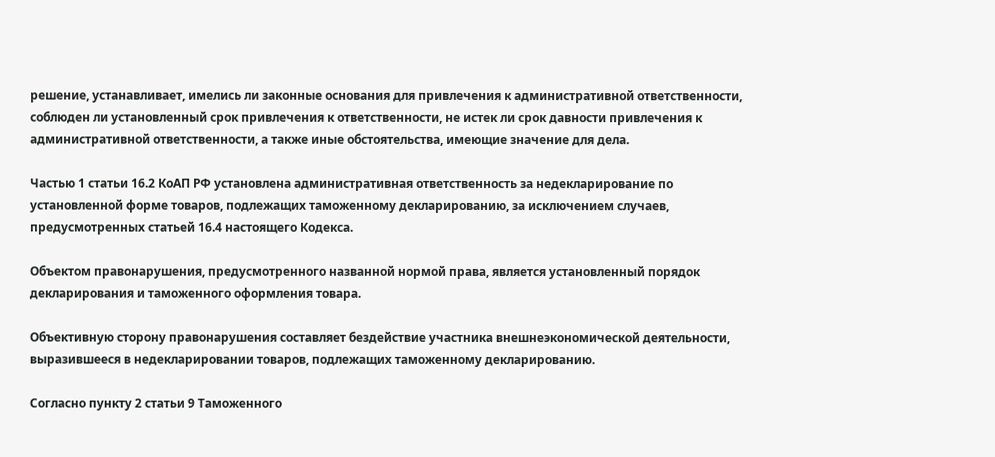решение, устанавливает, имелись ли законные основания для привлечения к административной ответственности, соблюден ли установленный срок привлечения к ответственности, не истек ли срок давности привлечения к административной ответственности, а также иные обстоятельства, имеющие значение для дела.

Частью 1 статьи 16.2 КоАП РФ установлена административная ответственность за недекларирование по установленной форме товаров, подлежащих таможенному декларированию, за исключением случаев, предусмотренных статьей 16.4 настоящего Кодекса.

Объектом правонарушения, предусмотренного названной нормой права, является установленный порядок декларирования и таможенного оформления товара.

Объективную сторону правонарушения составляет бездействие участника внешнеэкономической деятельности, выразившееся в недекларировании товаров, подлежащих таможенному декларированию.

Согласно пункту 2 статьи 9 Таможенного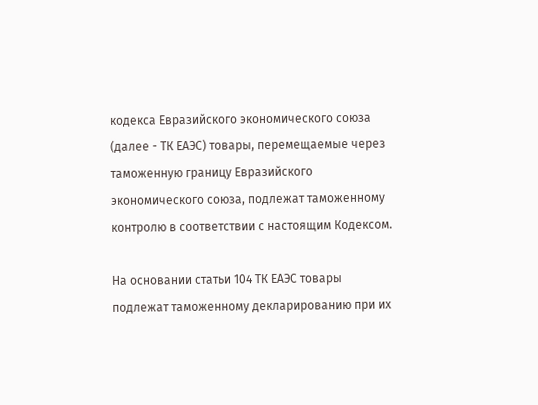кодекса Евразийского экономического союза (далее - ТК ЕАЭС) товары, перемещаемые через таможенную границу Евразийского экономического союза, подлежат таможенному контролю в соответствии с настоящим Кодексом.

На основании статьи 104 ТК ЕАЭС товары подлежат таможенному декларированию при их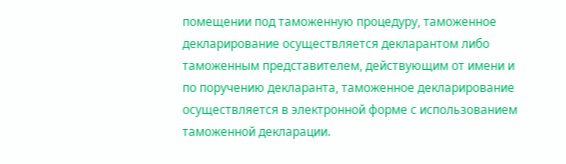помещении под таможенную процедуру, таможенное декларирование осуществляется декларантом либо таможенным представителем, действующим от имени и по поручению декларанта, таможенное декларирование осуществляется в электронной форме с использованием таможенной декларации.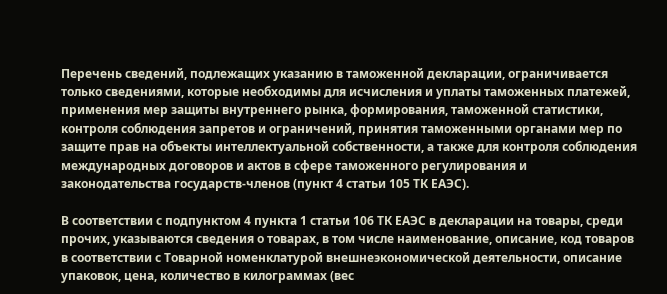Перечень сведений, подлежащих указанию в таможенной декларации, ограничивается только сведениями, которые необходимы для исчисления и уплаты таможенных платежей, применения мер защиты внутреннего рынка, формирования, таможенной статистики, контроля соблюдения запретов и ограничений, принятия таможенными органами мер по защите прав на объекты интеллектуальной собственности, а также для контроля соблюдения международных договоров и актов в сфере таможенного регулирования и законодательства государств-членов (пункт 4 статьи 105 ТК ЕАЭС).

В соответствии с подпунктом 4 пункта 1 статьи 106 ТК ЕАЭС в декларации на товары, среди прочих, указываются сведения о товарах, в том числе наименование, описание, код товаров в соответствии с Товарной номенклатурой внешнеэкономической деятельности, описание упаковок, цена, количество в килограммах (вес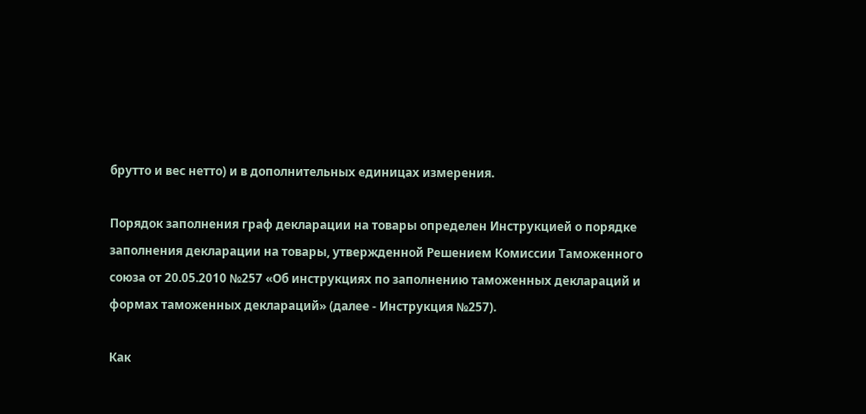брутто и вес нетто) и в дополнительных единицах измерения.

Порядок заполнения граф декларации на товары определен Инструкцией о порядке заполнения декларации на товары, утвержденной Решением Комиссии Таможенного союза от 20.05.2010 №257 «Об инструкциях по заполнению таможенных деклараций и формах таможенных деклараций» (далее - Инструкция №257).

Как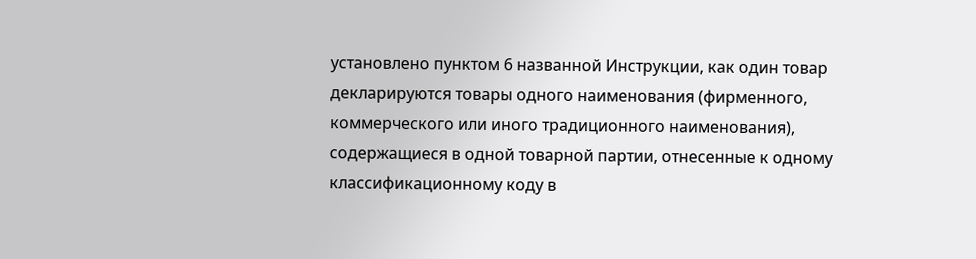установлено пунктом 6 названной Инструкции, как один товар декларируются товары одного наименования (фирменного, коммерческого или иного традиционного наименования), содержащиеся в одной товарной партии, отнесенные к одному классификационному коду в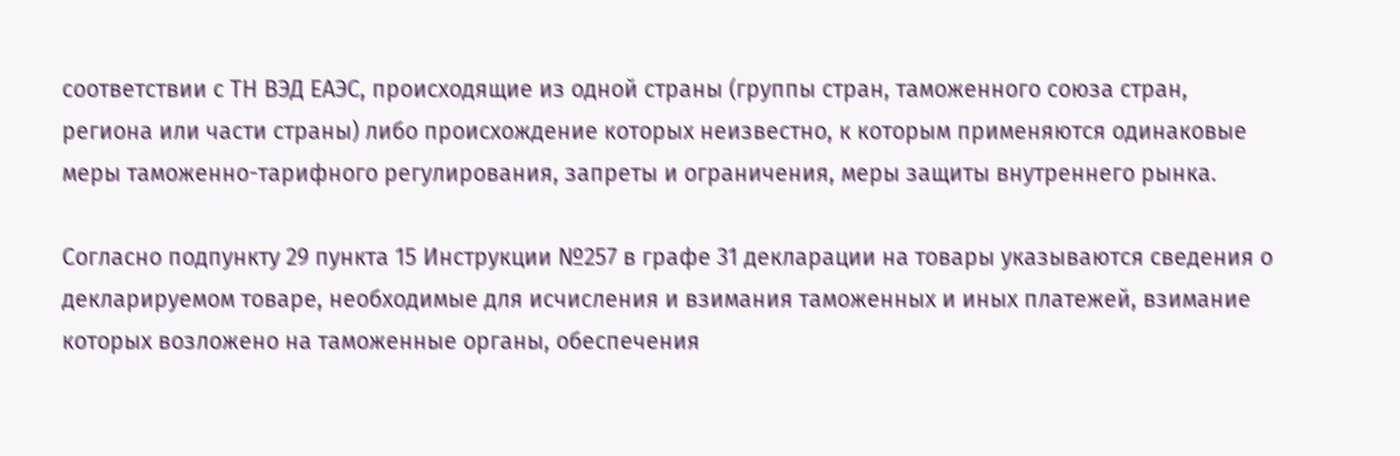соответствии с ТН ВЭД ЕАЭС, происходящие из одной страны (группы стран, таможенного союза стран, региона или части страны) либо происхождение которых неизвестно, к которым применяются одинаковые меры таможенно-тарифного регулирования, запреты и ограничения, меры защиты внутреннего рынка.

Согласно подпункту 29 пункта 15 Инструкции №257 в графе 31 декларации на товары указываются сведения о декларируемом товаре, необходимые для исчисления и взимания таможенных и иных платежей, взимание которых возложено на таможенные органы, обеспечения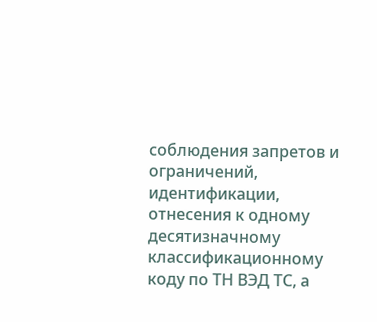соблюдения запретов и ограничений, идентификации, отнесения к одному десятизначному классификационному коду по ТН ВЭД ТС, а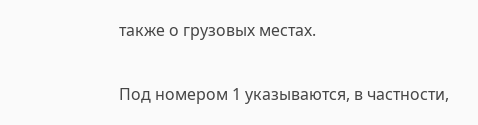также о грузовых местах.

Под номером 1 указываются, в частности,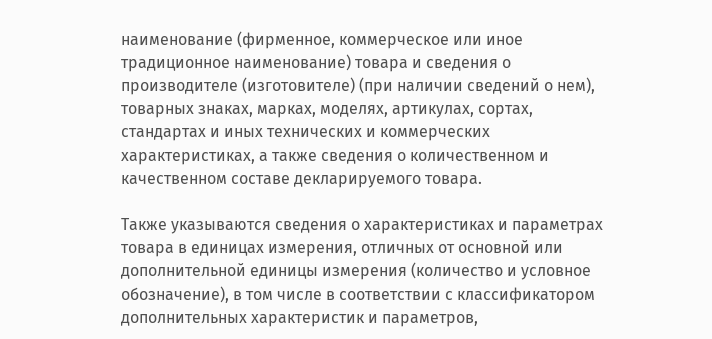наименование (фирменное, коммерческое или иное традиционное наименование) товара и сведения о производителе (изготовителе) (при наличии сведений о нем), товарных знаках, марках, моделях, артикулах, сортах, стандартах и иных технических и коммерческих характеристиках, а также сведения о количественном и качественном составе декларируемого товара.

Также указываются сведения о характеристиках и параметрах товара в единицах измерения, отличных от основной или дополнительной единицы измерения (количество и условное обозначение), в том числе в соответствии с классификатором дополнительных характеристик и параметров,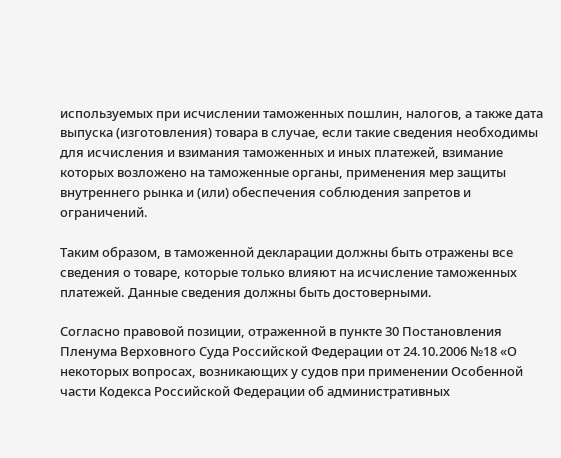используемых при исчислении таможенных пошлин, налогов, а также дата выпуска (изготовления) товара в случае, если такие сведения необходимы для исчисления и взимания таможенных и иных платежей, взимание которых возложено на таможенные органы, применения мер защиты внутреннего рынка и (или) обеспечения соблюдения запретов и ограничений.

Таким образом, в таможенной декларации должны быть отражены все сведения о товаре, которые только влияют на исчисление таможенных платежей. Данные сведения должны быть достоверными.

Согласно правовой позиции, отраженной в пункте 30 Постановления Пленума Верховного Суда Российской Федерации от 24.10.2006 №18 «О некоторых вопросах, возникающих у судов при применении Особенной части Кодекса Российской Федерации об административных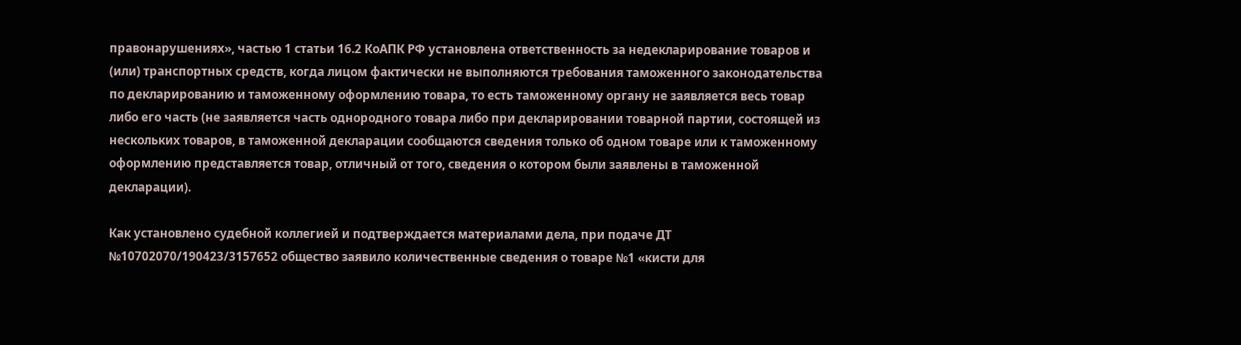правонарушениях», частью 1 статьи 16.2 КоАПК РФ установлена ответственность за недекларирование товаров и (или) транспортных средств, когда лицом фактически не выполняются требования таможенного законодательства по декларированию и таможенному оформлению товара, то есть таможенному органу не заявляется весь товар либо его часть (не заявляется часть однородного товара либо при декларировании товарной партии, состоящей из нескольких товаров, в таможенной декларации сообщаются сведения только об одном товаре или к таможенному оформлению представляется товар, отличный от того, сведения о котором были заявлены в таможенной декларации).

Как установлено судебной коллегией и подтверждается материалами дела, при подаче ДТ №10702070/190423/3157652 общество заявило количественные сведения о товаре №1 «кисти для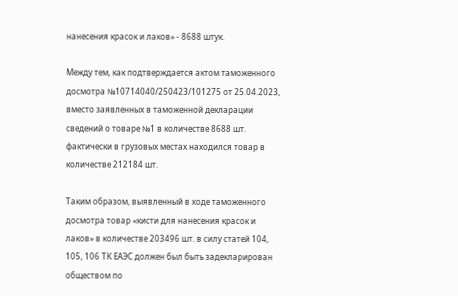нанесения красок и лаков» - 8688 штук.

Между тем, как подтверждается актом таможенного досмотра №10714040/250423/101275 от 25.04.2023, вместо заявленных в таможенной декларации сведений о товаре №1 в количестве 8688 шт. фактически в грузовых местах находился товар в количестве 212184 шт.

Таким образом, выявленный в ходе таможенного досмотра товар «кисти для нанесения красок и лаков» в количестве 203496 шт. в силу статей 104, 105, 106 ТК ЕАЭС должен был быть задекларирован обществом по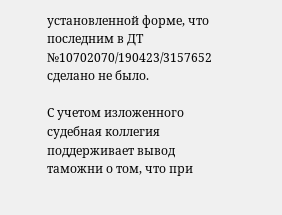установленной форме, что последним в ДТ №10702070/190423/3157652 сделано не было.

С учетом изложенного судебная коллегия поддерживает вывод таможни о том, что при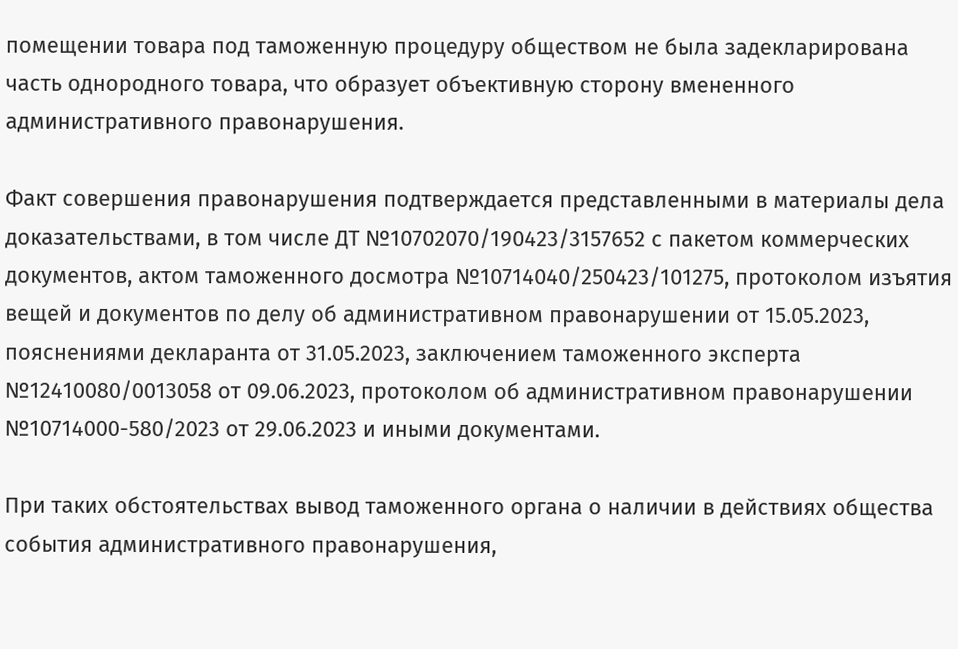помещении товара под таможенную процедуру обществом не была задекларирована часть однородного товара, что образует объективную сторону вмененного административного правонарушения.

Факт совершения правонарушения подтверждается представленными в материалы дела доказательствами, в том числе ДТ №10702070/190423/3157652 с пакетом коммерческих документов, актом таможенного досмотра №10714040/250423/101275, протоколом изъятия вещей и документов по делу об административном правонарушении от 15.05.2023, пояснениями декларанта от 31.05.2023, заключением таможенного эксперта №12410080/0013058 от 09.06.2023, протоколом об административном правонарушении №10714000-580/2023 от 29.06.2023 и иными документами.

При таких обстоятельствах вывод таможенного органа о наличии в действиях общества события административного правонарушения,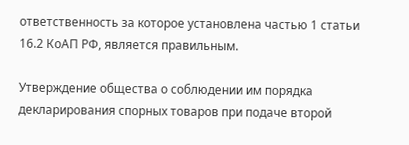ответственность за которое установлена частью 1 статьи 16.2 КоАП РФ, является правильным.

Утверждение общества о соблюдении им порядка декларирования спорных товаров при подаче второй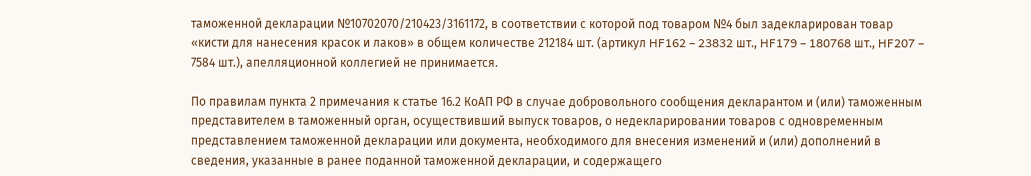таможенной декларации №10702070/210423/3161172, в соответствии с которой под товаром №4 был задекларирован товар «кисти для нанесения красок и лаков» в общем количестве 212184 шт. (артикул HF162 – 23832 шт., HF179 – 180768 шт., HF207 – 7584 шт.), апелляционной коллегией не принимается.

По правилам пункта 2 примечания к статье 16.2 КоАП РФ в случае добровольного сообщения декларантом и (или) таможенным представителем в таможенный орган, осуществивший выпуск товаров, о недекларировании товаров с одновременным представлением таможенной декларации или документа, необходимого для внесения изменений и (или) дополнений в сведения, указанные в ранее поданной таможенной декларации, и содержащего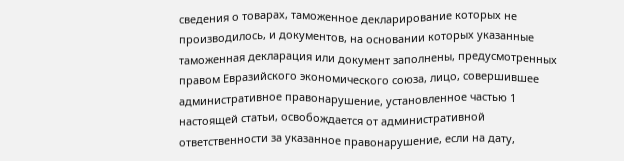сведения о товарах, таможенное декларирование которых не производилось, и документов, на основании которых указанные таможенная декларация или документ заполнены, предусмотренных правом Евразийского экономического союза, лицо, совершившее административное правонарушение, установленное частью 1 настоящей статьи, освобождается от административной ответственности за указанное правонарушение, если на дату,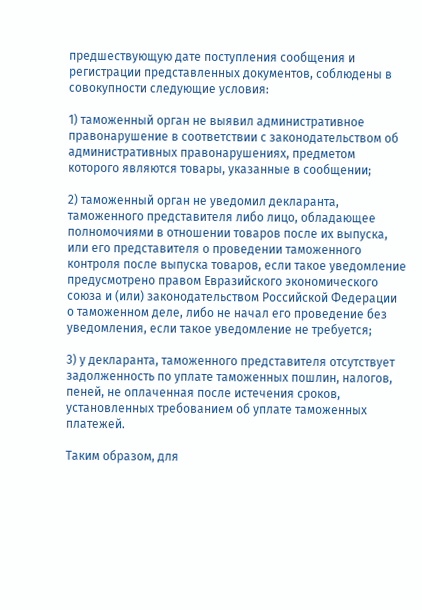предшествующую дате поступления сообщения и регистрации представленных документов, соблюдены в совокупности следующие условия:

1) таможенный орган не выявил административное правонарушение в соответствии с законодательством об административных правонарушениях, предметом которого являются товары, указанные в сообщении;

2) таможенный орган не уведомил декларанта, таможенного представителя либо лицо, обладающее полномочиями в отношении товаров после их выпуска, или его представителя о проведении таможенного контроля после выпуска товаров, если такое уведомление предусмотрено правом Евразийского экономического союза и (или) законодательством Российской Федерации о таможенном деле, либо не начал его проведение без уведомления, если такое уведомление не требуется;

3) у декларанта, таможенного представителя отсутствует задолженность по уплате таможенных пошлин, налогов, пеней, не оплаченная после истечения сроков, установленных требованием об уплате таможенных платежей.

Таким образом, для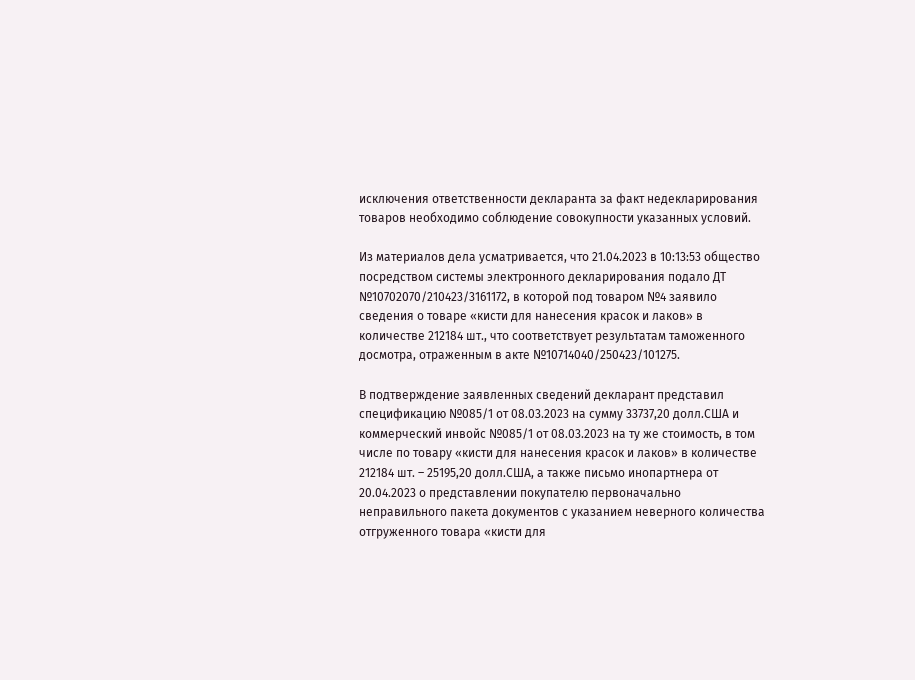исключения ответственности декларанта за факт недекларирования товаров необходимо соблюдение совокупности указанных условий.

Из материалов дела усматривается, что 21.04.2023 в 10:13:53 общество посредством системы электронного декларирования подало ДТ №10702070/210423/3161172, в которой под товаром №4 заявило сведения о товаре «кисти для нанесения красок и лаков» в количестве 212184 шт., что соответствует результатам таможенного досмотра, отраженным в акте №10714040/250423/101275.

В подтверждение заявленных сведений декларант представил спецификацию №085/1 от 08.03.2023 на сумму 33737,20 долл.США и коммерческий инвойс №085/1 от 08.03.2023 на ту же стоимость, в том числе по товару «кисти для нанесения красок и лаков» в количестве 212184 шт. – 25195,20 долл.США, а также письмо инопартнера от 20.04.2023 о представлении покупателю первоначально неправильного пакета документов с указанием неверного количества отгруженного товара «кисти для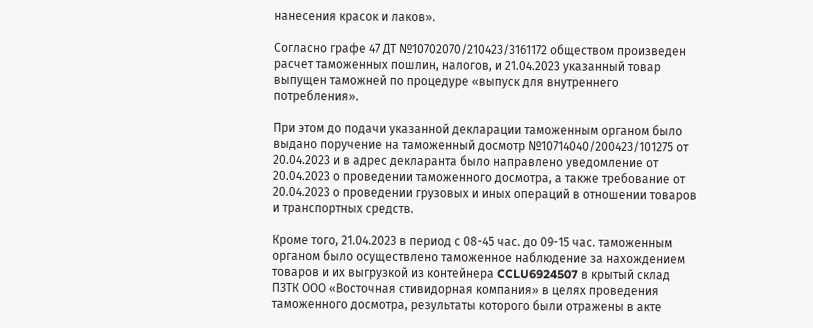нанесения красок и лаков».

Согласно графе 47 ДТ №10702070/210423/3161172 обществом произведен расчет таможенных пошлин, налогов, и 21.04.2023 указанный товар выпущен таможней по процедуре «выпуск для внутреннего потребления».

При этом до подачи указанной декларации таможенным органом было выдано поручение на таможенный досмотр №10714040/200423/101275 от 20.04.2023 и в адрес декларанта было направлено уведомление от 20.04.2023 о проведении таможенного досмотра, а также требование от 20.04.2023 о проведении грузовых и иных операций в отношении товаров и транспортных средств.

Кроме того, 21.04.2023 в период с 08-45 час. до 09-15 час. таможенным органом было осуществлено таможенное наблюдение за нахождением товаров и их выгрузкой из контейнера CCLU6924507 в крытый склад ПЗТК ООО «Восточная стивидорная компания» в целях проведения таможенного досмотра, результаты которого были отражены в акте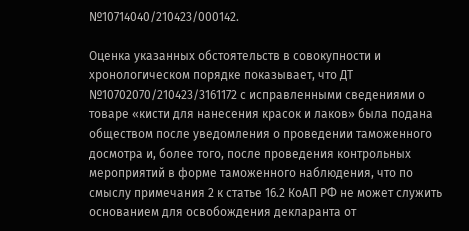№10714040/210423/000142.

Оценка указанных обстоятельств в совокупности и хронологическом порядке показывает, что ДТ №10702070/210423/3161172 с исправленными сведениями о товаре «кисти для нанесения красок и лаков» была подана обществом после уведомления о проведении таможенного досмотра и, более того, после проведения контрольных мероприятий в форме таможенного наблюдения, что по смыслу примечания 2 к статье 16.2 КоАП РФ не может служить основанием для освобождения декларанта от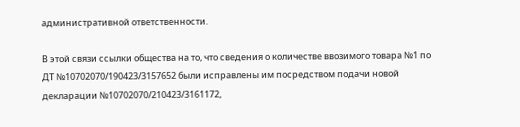административной ответственности.

В этой связи ссылки общества на то, что сведения о количестве ввозимого товара №1 по ДТ №10702070/190423/3157652 были исправлены им посредством подачи новой декларации №10702070/210423/3161172,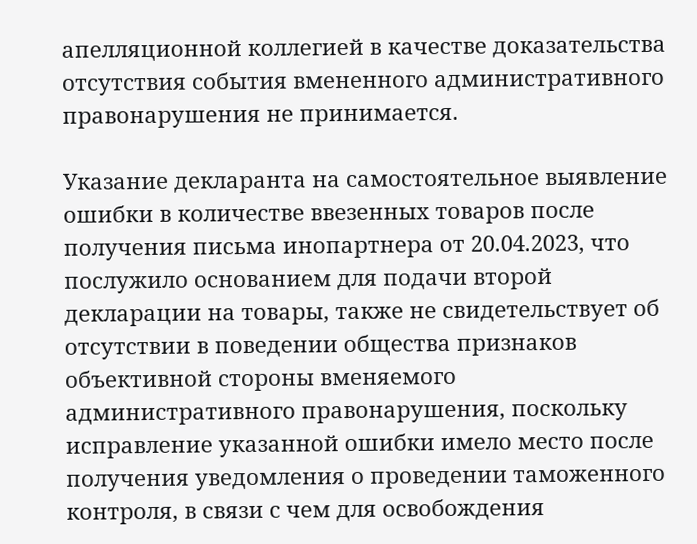апелляционной коллегией в качестве доказательства отсутствия события вмененного административного правонарушения не принимается.

Указание декларанта на самостоятельное выявление ошибки в количестве ввезенных товаров после получения письма инопартнера от 20.04.2023, что послужило основанием для подачи второй декларации на товары, также не свидетельствует об отсутствии в поведении общества признаков объективной стороны вменяемого административного правонарушения, поскольку исправление указанной ошибки имело место после получения уведомления о проведении таможенного контроля, в связи с чем для освобождения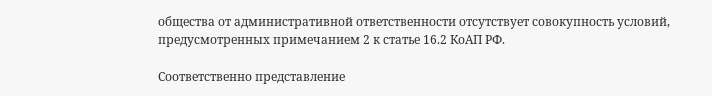общества от административной ответственности отсутствует совокупность условий, предусмотренных примечанием 2 к статье 16.2 КоАП РФ.

Соответственно представление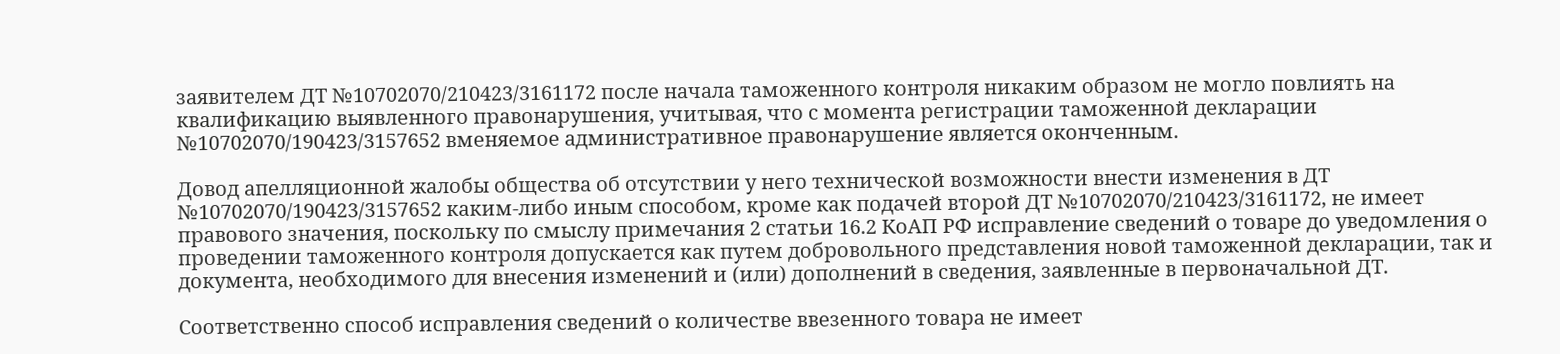заявителем ДТ №10702070/210423/3161172 после начала таможенного контроля никаким образом не могло повлиять на квалификацию выявленного правонарушения, учитывая, что с момента регистрации таможенной декларации №10702070/190423/3157652 вменяемое административное правонарушение является оконченным.

Довод апелляционной жалобы общества об отсутствии у него технической возможности внести изменения в ДТ №10702070/190423/3157652 каким-либо иным способом, кроме как подачей второй ДТ №10702070/210423/3161172, не имеет правового значения, поскольку по смыслу примечания 2 статьи 16.2 КоАП РФ исправление сведений о товаре до уведомления о проведении таможенного контроля допускается как путем добровольного представления новой таможенной декларации, так и документа, необходимого для внесения изменений и (или) дополнений в сведения, заявленные в первоначальной ДТ.

Соответственно способ исправления сведений о количестве ввезенного товара не имеет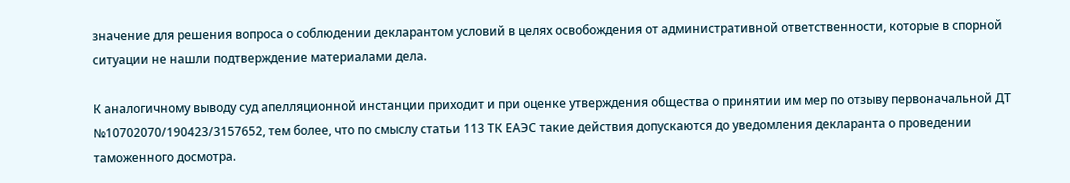значение для решения вопроса о соблюдении декларантом условий в целях освобождения от административной ответственности, которые в спорной ситуации не нашли подтверждение материалами дела.

К аналогичному выводу суд апелляционной инстанции приходит и при оценке утверждения общества о принятии им мер по отзыву первоначальной ДТ №10702070/190423/3157652, тем более, что по смыслу статьи 113 ТК ЕАЭС такие действия допускаются до уведомления декларанта о проведении таможенного досмотра.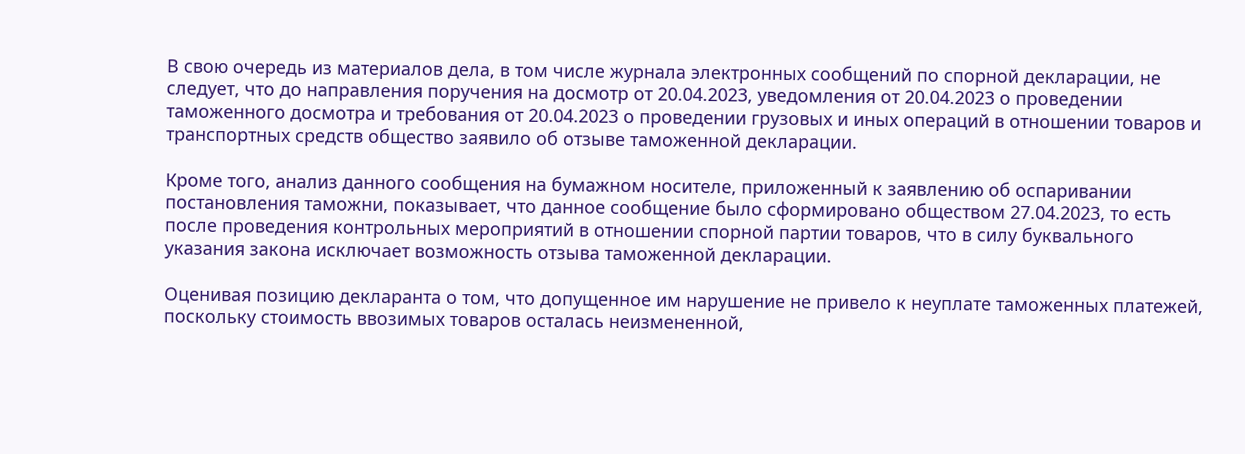В свою очередь из материалов дела, в том числе журнала электронных сообщений по спорной декларации, не следует, что до направления поручения на досмотр от 20.04.2023, уведомления от 20.04.2023 о проведении таможенного досмотра и требования от 20.04.2023 о проведении грузовых и иных операций в отношении товаров и транспортных средств общество заявило об отзыве таможенной декларации.

Кроме того, анализ данного сообщения на бумажном носителе, приложенный к заявлению об оспаривании постановления таможни, показывает, что данное сообщение было сформировано обществом 27.04.2023, то есть после проведения контрольных мероприятий в отношении спорной партии товаров, что в силу буквального указания закона исключает возможность отзыва таможенной декларации.

Оценивая позицию декларанта о том, что допущенное им нарушение не привело к неуплате таможенных платежей, поскольку стоимость ввозимых товаров осталась неизмененной,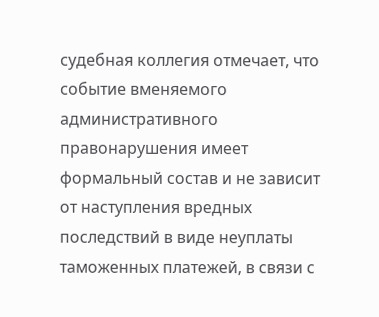судебная коллегия отмечает, что событие вменяемого административного правонарушения имеет формальный состав и не зависит от наступления вредных последствий в виде неуплаты таможенных платежей, в связи с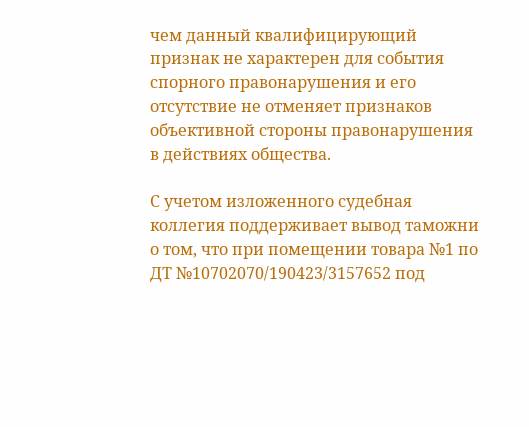чем данный квалифицирующий признак не характерен для события спорного правонарушения и его отсутствие не отменяет признаков объективной стороны правонарушения в действиях общества.

С учетом изложенного судебная коллегия поддерживает вывод таможни о том, что при помещении товара №1 по ДТ №10702070/190423/3157652 под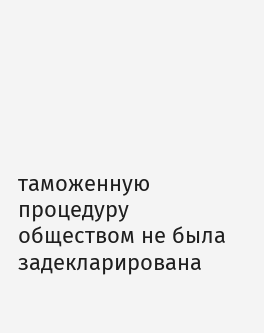таможенную процедуру обществом не была задекларирована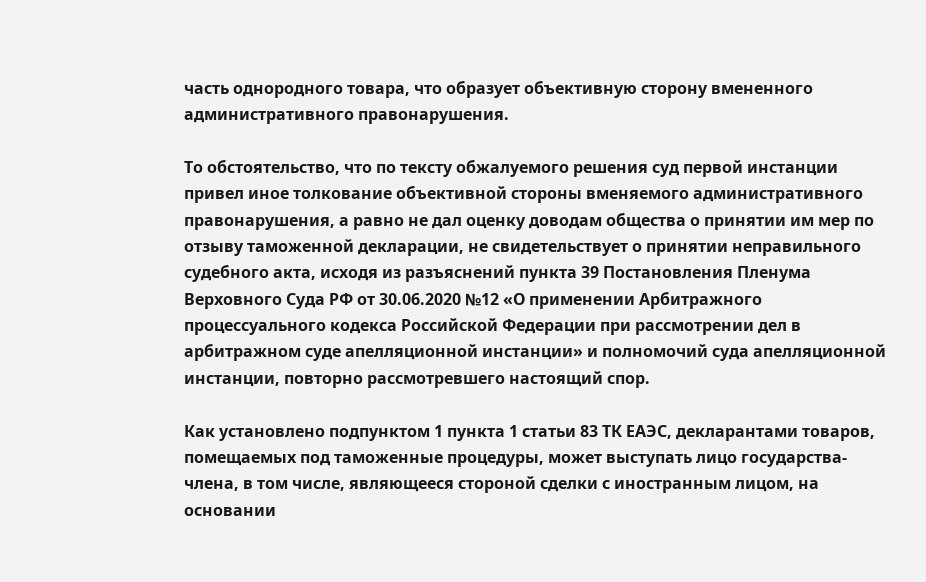часть однородного товара, что образует объективную сторону вмененного административного правонарушения.

То обстоятельство, что по тексту обжалуемого решения суд первой инстанции привел иное толкование объективной стороны вменяемого административного правонарушения, а равно не дал оценку доводам общества о принятии им мер по отзыву таможенной декларации, не свидетельствует о принятии неправильного судебного акта, исходя из разъяснений пункта 39 Постановления Пленума Верховного Суда РФ от 30.06.2020 №12 «О применении Арбитражного процессуального кодекса Российской Федерации при рассмотрении дел в арбитражном суде апелляционной инстанции» и полномочий суда апелляционной инстанции, повторно рассмотревшего настоящий спор.

Как установлено подпунктом 1 пункта 1 статьи 83 ТК ЕАЭС, декларантами товаров, помещаемых под таможенные процедуры, может выступать лицо государства-члена, в том числе, являющееся стороной сделки с иностранным лицом, на основании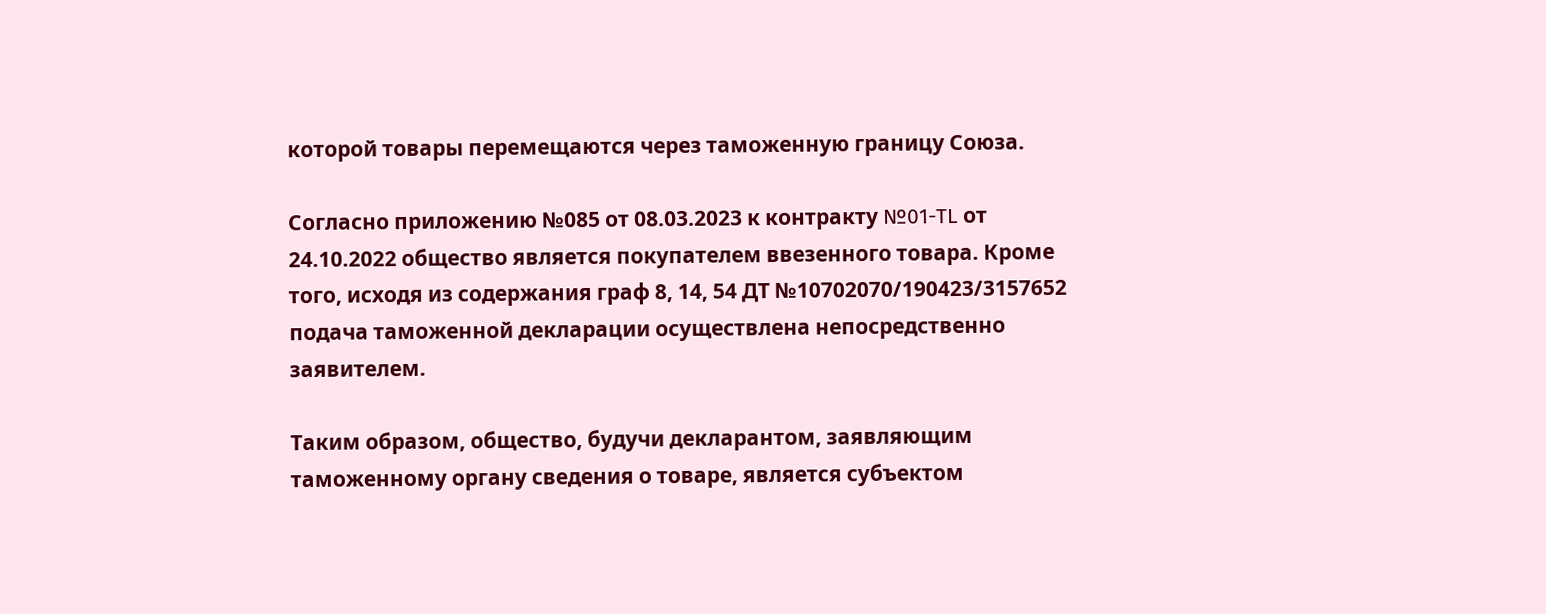которой товары перемещаются через таможенную границу Союза.

Согласно приложению №085 от 08.03.2023 к контракту №01-TL от 24.10.2022 общество является покупателем ввезенного товара. Кроме того, исходя из содержания граф 8, 14, 54 ДТ №10702070/190423/3157652 подача таможенной декларации осуществлена непосредственно заявителем.

Таким образом, общество, будучи декларантом, заявляющим таможенному органу сведения о товаре, является субъектом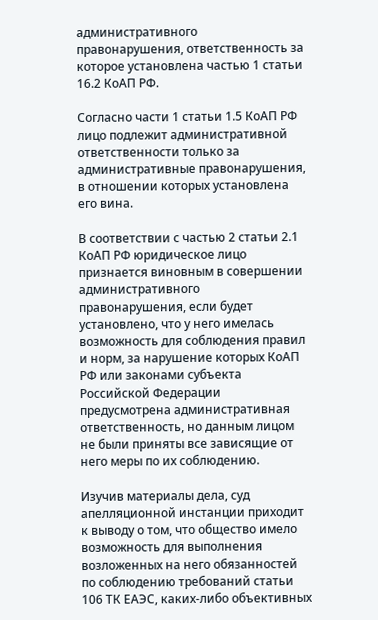административного правонарушения, ответственность за которое установлена частью 1 статьи 16.2 КоАП РФ.

Согласно части 1 статьи 1.5 КоАП РФ лицо подлежит административной ответственности только за административные правонарушения, в отношении которых установлена его вина.

В соответствии с частью 2 статьи 2.1 КоАП РФ юридическое лицо признается виновным в совершении административного правонарушения, если будет установлено, что у него имелась возможность для соблюдения правил и норм, за нарушение которых КоАП РФ или законами субъекта Российской Федерации предусмотрена административная ответственность, но данным лицом не были приняты все зависящие от него меры по их соблюдению.

Изучив материалы дела, суд апелляционной инстанции приходит к выводу о том, что общество имело возможность для выполнения возложенных на него обязанностей по соблюдению требований статьи 106 ТК ЕАЭС, каких-либо объективных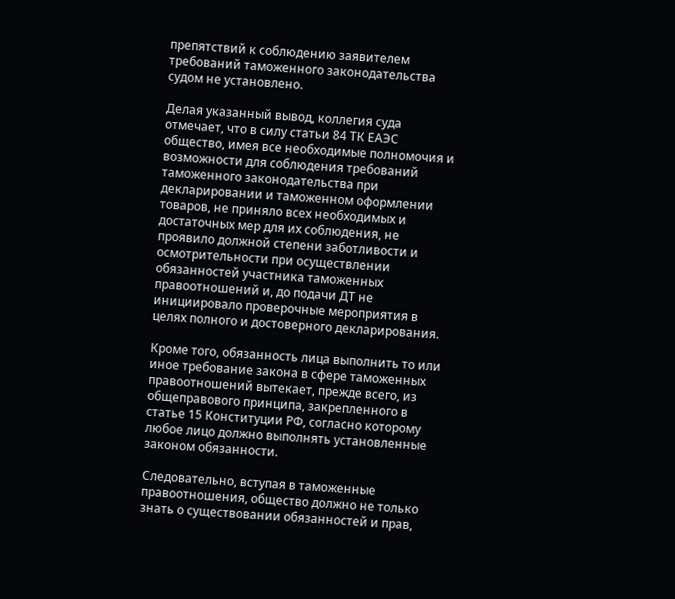препятствий к соблюдению заявителем требований таможенного законодательства судом не установлено.

Делая указанный вывод, коллегия суда отмечает, что в силу статьи 84 ТК ЕАЭС общество, имея все необходимые полномочия и возможности для соблюдения требований таможенного законодательства при декларировании и таможенном оформлении товаров, не приняло всех необходимых и достаточных мер для их соблюдения, не проявило должной степени заботливости и осмотрительности при осуществлении обязанностей участника таможенных правоотношений и, до подачи ДТ не инициировало проверочные мероприятия в целях полного и достоверного декларирования.

Кроме того, обязанность лица выполнить то или иное требование закона в сфере таможенных правоотношений вытекает, прежде всего, из общеправового принципа, закрепленного в статье 15 Конституции РФ, согласно которому любое лицо должно выполнять установленные законом обязанности.

Следовательно, вступая в таможенные правоотношения, общество должно не только знать о существовании обязанностей и прав,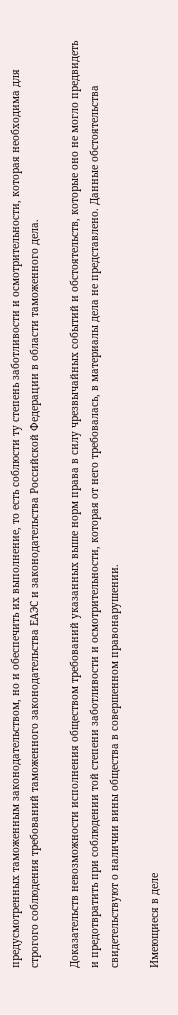предусмотренных таможенным законодательством, но и обеспечить их выполнение, то есть соблюсти ту степень заботливости и осмотрительности, которая необходима для строгого соблюдения требований таможенного законодательства ЕАЭС и законодательства Российской Федерации в области таможенного дела.

Доказательств невозможности исполнения обществом требований указанных выше норм права в силу чрезвычайных событий и обстоятельств, которые оно не могло предвидеть и предотвратить при соблюдении той степени заботливости и осмотрительности, которая от него требовалась, в материалы дела не представлено. Данные обстоятельства свидетельствуют о наличии вины общества в совершенном правонарушении.

Имеющиеся в деле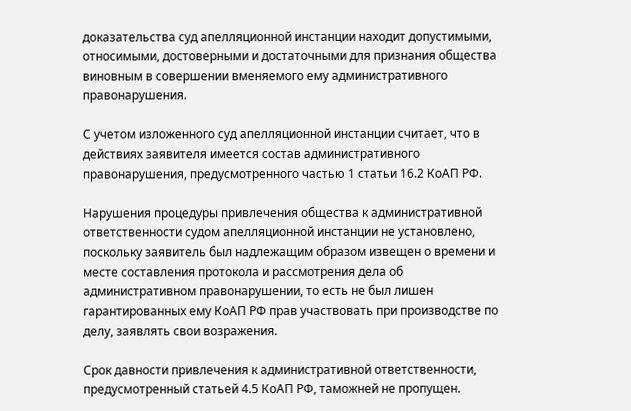доказательства суд апелляционной инстанции находит допустимыми, относимыми, достоверными и достаточными для признания общества виновным в совершении вменяемого ему административного правонарушения.

С учетом изложенного суд апелляционной инстанции считает, что в действиях заявителя имеется состав административного правонарушения, предусмотренного частью 1 статьи 16.2 КоАП РФ.

Нарушения процедуры привлечения общества к административной ответственности судом апелляционной инстанции не установлено, поскольку заявитель был надлежащим образом извещен о времени и месте составления протокола и рассмотрения дела об административном правонарушении, то есть не был лишен гарантированных ему КоАП РФ прав участвовать при производстве по делу, заявлять свои возражения.

Срок давности привлечения к административной ответственности, предусмотренный статьей 4.5 КоАП РФ, таможней не пропущен.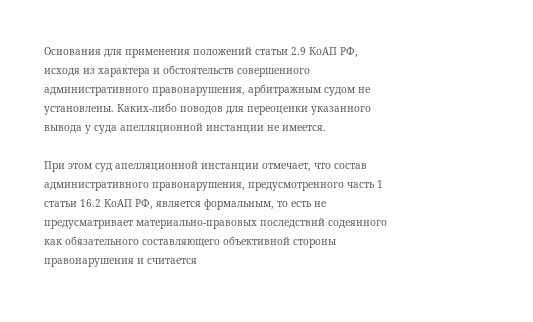Основания для применения положений статьи 2.9 КоАП РФ, исходя из характера и обстоятельств совершенного административного правонарушения, арбитражным судом не установлены. Каких-либо поводов для переоценки указанного вывода у суда апелляционной инстанции не имеется.

При этом суд апелляционной инстанции отмечает, что состав административного правонарушения, предусмотренного часть 1 статьи 16.2 КоАП РФ, является формальным, то есть не предусматривает материально-правовых последствий содеянного как обязательного составляющего объективной стороны правонарушения и считается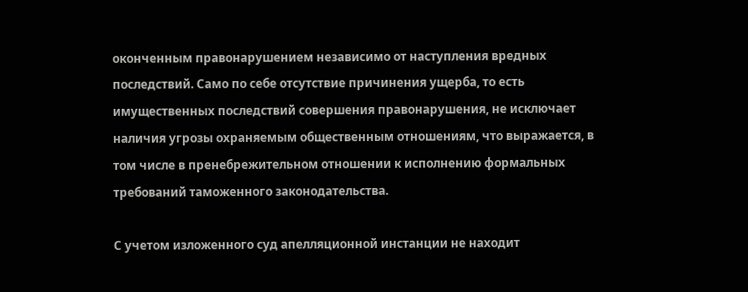оконченным правонарушением независимо от наступления вредных последствий. Само по себе отсутствие причинения ущерба, то есть имущественных последствий совершения правонарушения, не исключает наличия угрозы охраняемым общественным отношениям, что выражается, в том числе в пренебрежительном отношении к исполнению формальных требований таможенного законодательства.

С учетом изложенного суд апелляционной инстанции не находит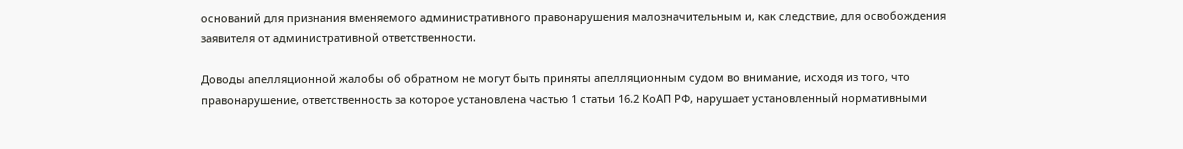оснований для признания вменяемого административного правонарушения малозначительным и, как следствие, для освобождения заявителя от административной ответственности.

Доводы апелляционной жалобы об обратном не могут быть приняты апелляционным судом во внимание, исходя из того, что правонарушение, ответственность за которое установлена частью 1 статьи 16.2 КоАП РФ, нарушает установленный нормативными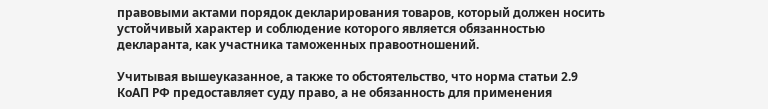правовыми актами порядок декларирования товаров, который должен носить устойчивый характер и соблюдение которого является обязанностью декларанта, как участника таможенных правоотношений.

Учитывая вышеуказанное, а также то обстоятельство, что норма статьи 2.9 КоАП РФ предоставляет суду право, а не обязанность для применения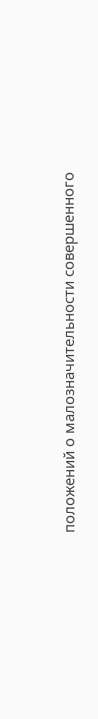положений о малозначительности совершенного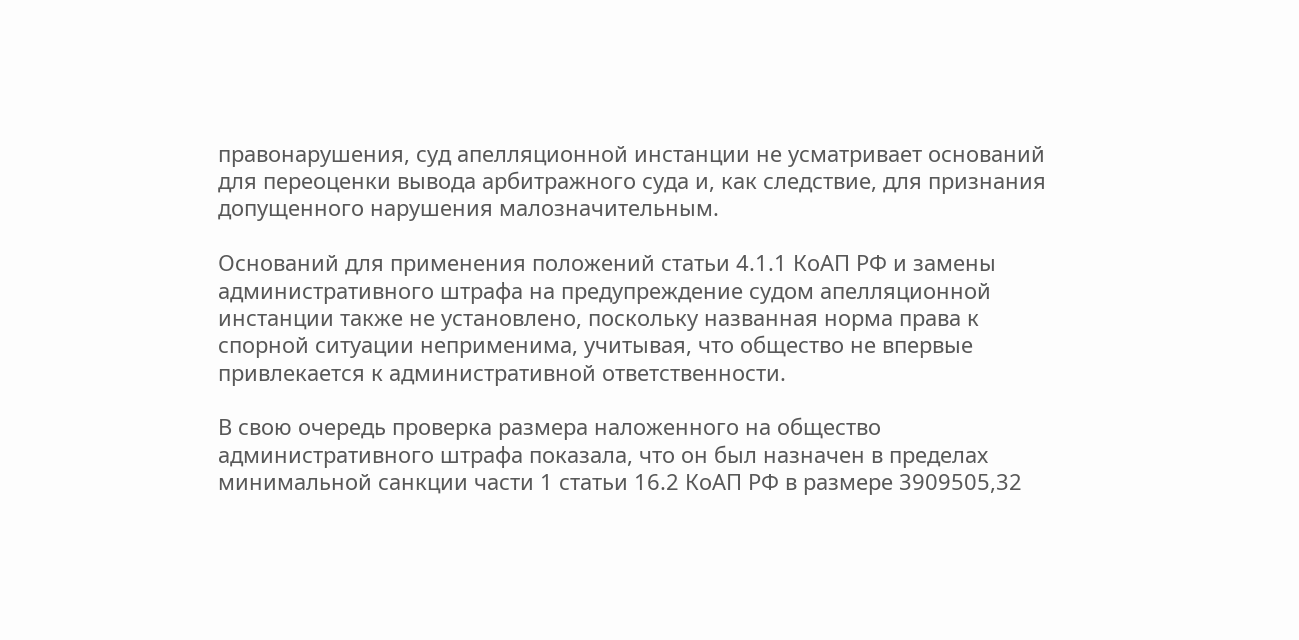правонарушения, суд апелляционной инстанции не усматривает оснований для переоценки вывода арбитражного суда и, как следствие, для признания допущенного нарушения малозначительным.

Оснований для применения положений статьи 4.1.1 КоАП РФ и замены административного штрафа на предупреждение судом апелляционной инстанции также не установлено, поскольку названная норма права к спорной ситуации неприменима, учитывая, что общество не впервые привлекается к административной ответственности.

В свою очередь проверка размера наложенного на общество административного штрафа показала, что он был назначен в пределах минимальной санкции части 1 статьи 16.2 КоАП РФ в размере 3909505,32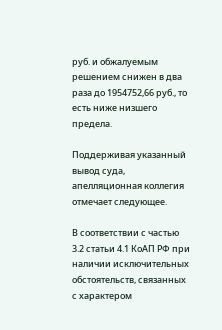руб. и обжалуемым решением снижен в два раза до 1954752,66 руб., то есть ниже низшего предела.

Поддерживая указанный вывод суда, апелляционная коллегия отмечает следующее.

В соответствии с частью 3.2 статьи 4.1 КоАП РФ при наличии исключительных обстоятельств, связанных с характером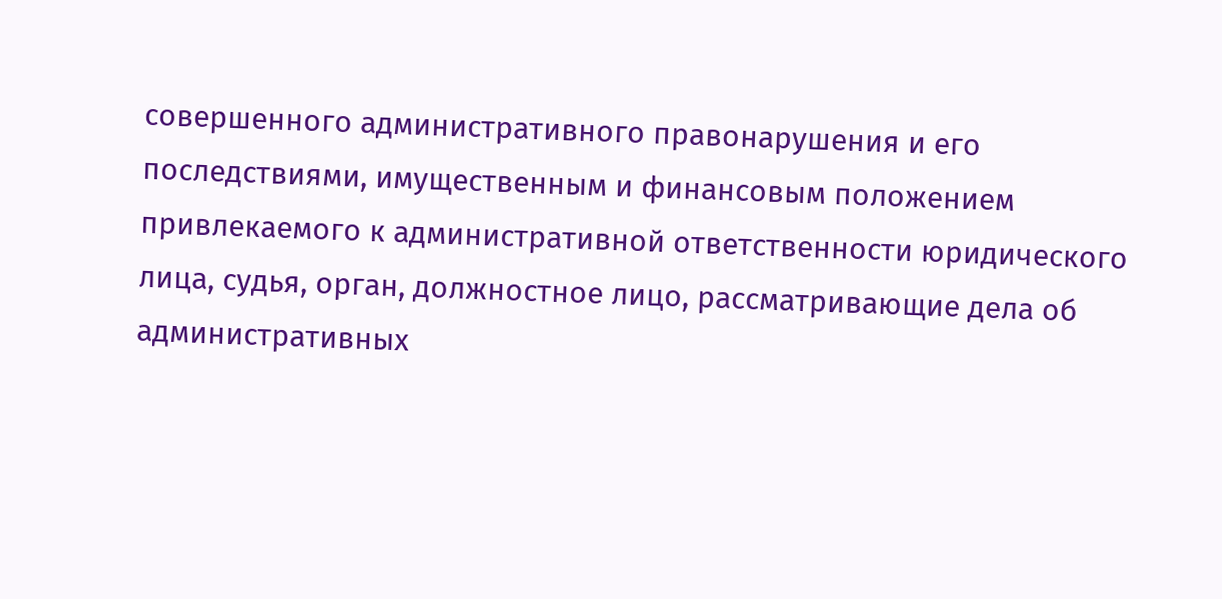совершенного административного правонарушения и его последствиями, имущественным и финансовым положением привлекаемого к административной ответственности юридического лица, судья, орган, должностное лицо, рассматривающие дела об административных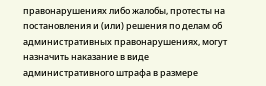правонарушениях либо жалобы, протесты на постановления и (или) решения по делам об административных правонарушениях, могут назначить наказание в виде административного штрафа в размере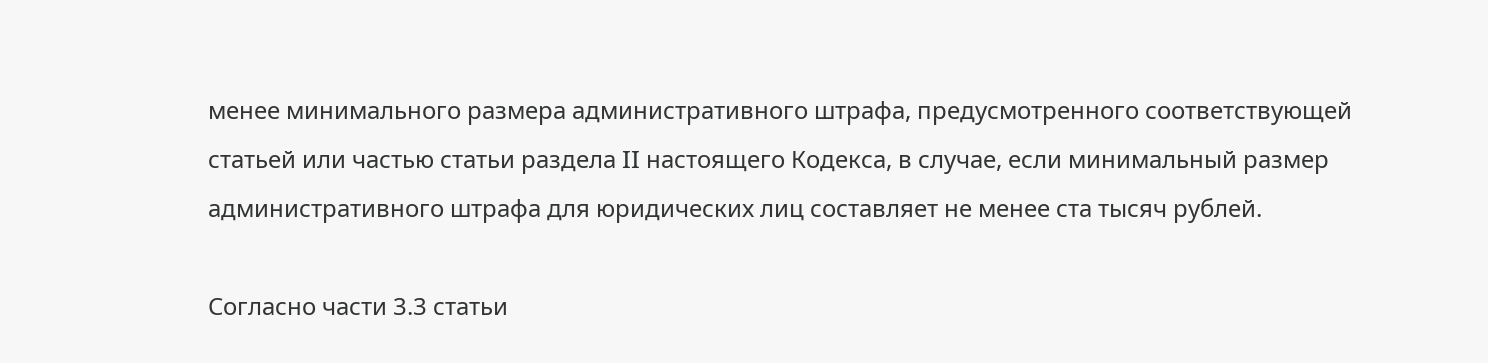менее минимального размера административного штрафа, предусмотренного соответствующей статьей или частью статьи раздела II настоящего Кодекса, в случае, если минимальный размер административного штрафа для юридических лиц составляет не менее ста тысяч рублей.

Согласно части 3.3 статьи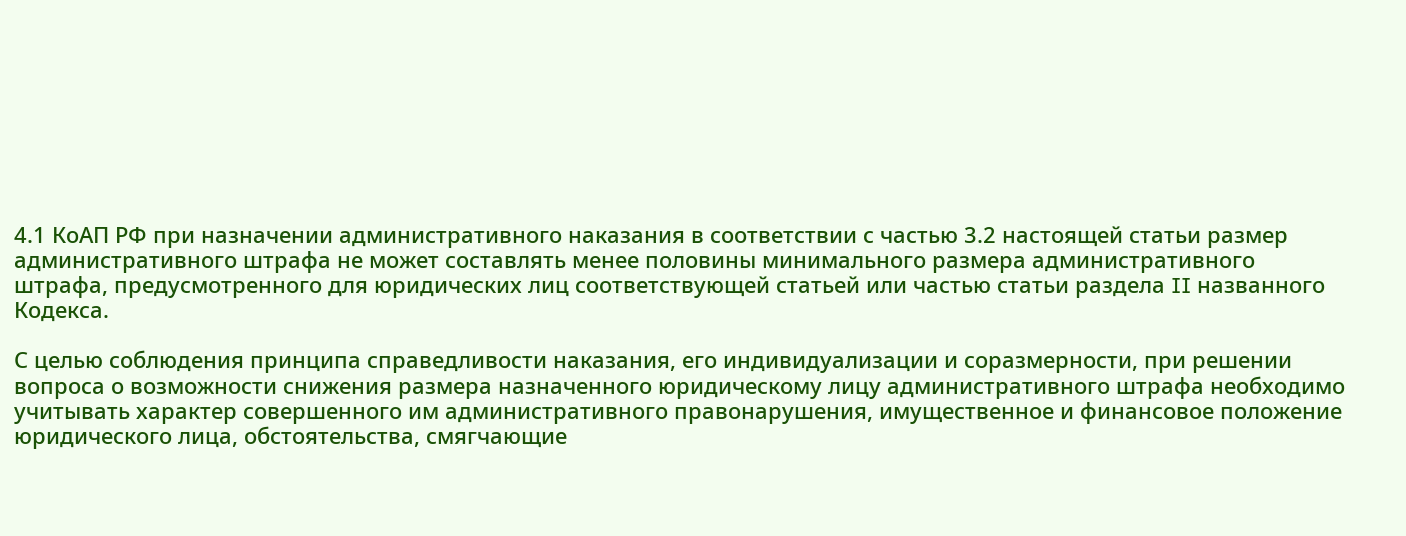4.1 КоАП РФ при назначении административного наказания в соответствии с частью 3.2 настоящей статьи размер административного штрафа не может составлять менее половины минимального размера административного штрафа, предусмотренного для юридических лиц соответствующей статьей или частью статьи раздела II названного Кодекса.

С целью соблюдения принципа справедливости наказания, его индивидуализации и соразмерности, при решении вопроса о возможности снижения размера назначенного юридическому лицу административного штрафа необходимо учитывать характер совершенного им административного правонарушения, имущественное и финансовое положение юридического лица, обстоятельства, смягчающие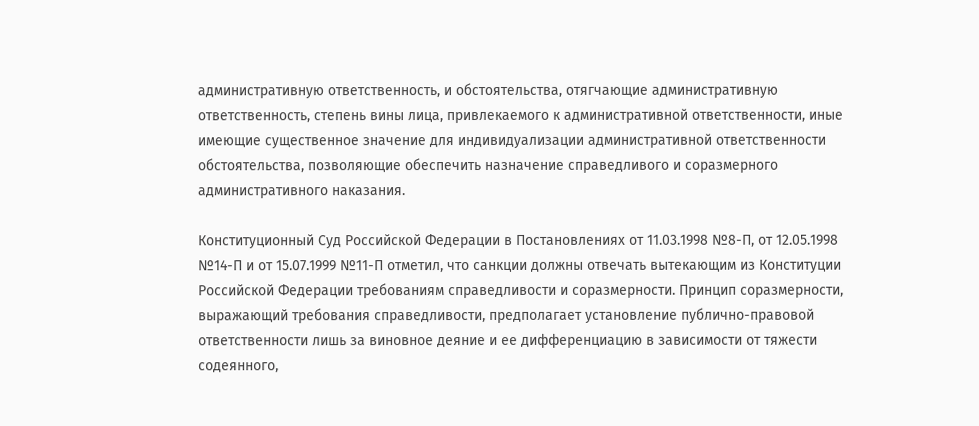административную ответственность, и обстоятельства, отягчающие административную ответственность, степень вины лица, привлекаемого к административной ответственности, иные имеющие существенное значение для индивидуализации административной ответственности обстоятельства, позволяющие обеспечить назначение справедливого и соразмерного административного наказания.

Конституционный Суд Российской Федерации в Постановлениях от 11.03.1998 №8-П, от 12.05.1998 №14-П и от 15.07.1999 №11-П отметил, что санкции должны отвечать вытекающим из Конституции Российской Федерации требованиям справедливости и соразмерности. Принцип соразмерности, выражающий требования справедливости, предполагает установление публично-правовой ответственности лишь за виновное деяние и ее дифференциацию в зависимости от тяжести содеянного,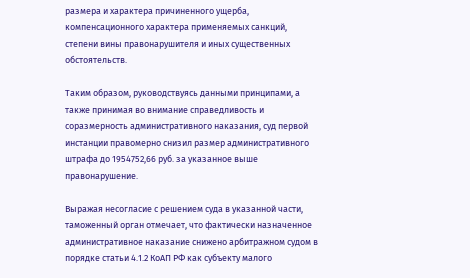размера и характера причиненного ущерба, компенсационного характера применяемых санкций, степени вины правонарушителя и иных существенных обстоятельств.

Таким образом, руководствуясь данными принципами, а также принимая во внимание справедливость и соразмерность административного наказания, суд первой инстанции правомерно снизил размер административного штрафа до 1954752,66 руб. за указанное выше правонарушение.

Выражая несогласие с решением суда в указанной части, таможенный орган отмечает, что фактически назначенное административное наказание снижено арбитражном судом в порядке статьи 4.1.2 КоАП РФ как субъекту малого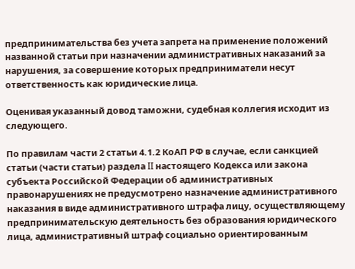предпринимательства без учета запрета на применение положений названной статьи при назначении административных наказаний за нарушения, за совершение которых предприниматели несут ответственность как юридические лица.

Оценивая указанный довод таможни, судебная коллегия исходит из следующего.

По правилам части 2 статьи 4.1.2 КоАП РФ в случае, если санкцией статьи (части статьи) раздела II настоящего Кодекса или закона субъекта Российской Федерации об административных правонарушениях не предусмотрено назначение административного наказания в виде административного штрафа лицу, осуществляющему предпринимательскую деятельность без образования юридического лица, административный штраф социально ориентированным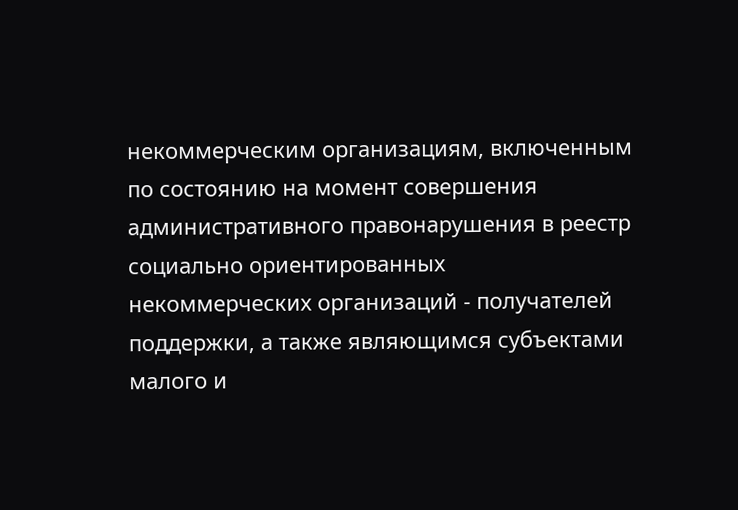некоммерческим организациям, включенным по состоянию на момент совершения административного правонарушения в реестр социально ориентированных некоммерческих организаций - получателей поддержки, а также являющимся субъектами малого и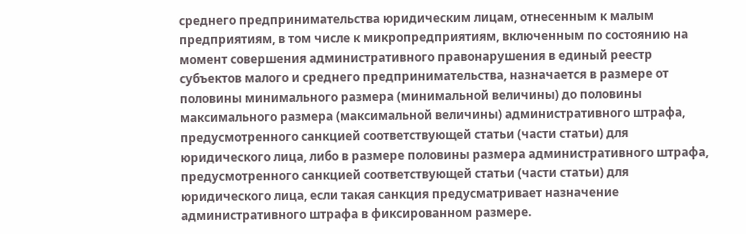среднего предпринимательства юридическим лицам, отнесенным к малым предприятиям, в том числе к микропредприятиям, включенным по состоянию на момент совершения административного правонарушения в единый реестр субъектов малого и среднего предпринимательства, назначается в размере от половины минимального размера (минимальной величины) до половины максимального размера (максимальной величины) административного штрафа, предусмотренного санкцией соответствующей статьи (части статьи) для юридического лица, либо в размере половины размера административного штрафа, предусмотренного санкцией соответствующей статьи (части статьи) для юридического лица, если такая санкция предусматривает назначение административного штрафа в фиксированном размере.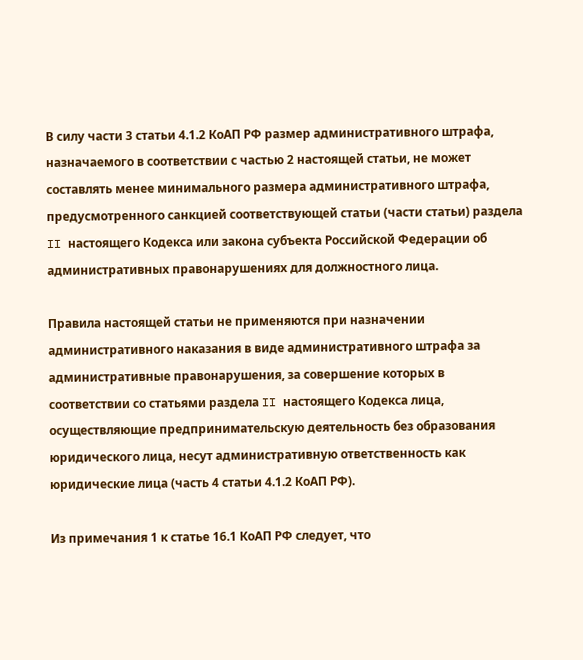В силу части 3 статьи 4.1.2 КоАП РФ размер административного штрафа, назначаемого в соответствии с частью 2 настоящей статьи, не может составлять менее минимального размера административного штрафа, предусмотренного санкцией соответствующей статьи (части статьи) раздела II настоящего Кодекса или закона субъекта Российской Федерации об административных правонарушениях для должностного лица.

Правила настоящей статьи не применяются при назначении административного наказания в виде административного штрафа за административные правонарушения, за совершение которых в соответствии со статьями раздела II настоящего Кодекса лица, осуществляющие предпринимательскую деятельность без образования юридического лица, несут административную ответственность как юридические лица (часть 4 статьи 4.1.2 КоАП РФ).

Из примечания 1 к статье 16.1 КоАП РФ следует, что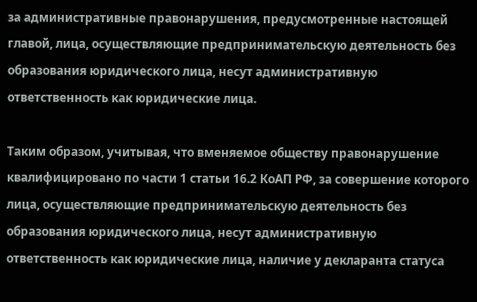за административные правонарушения, предусмотренные настоящей главой, лица, осуществляющие предпринимательскую деятельность без образования юридического лица, несут административную ответственность как юридические лица.

Таким образом, учитывая, что вменяемое обществу правонарушение квалифицировано по части 1 статьи 16.2 КоАП РФ, за совершение которого лица, осуществляющие предпринимательскую деятельность без образования юридического лица, несут административную ответственность как юридические лица, наличие у декларанта статуса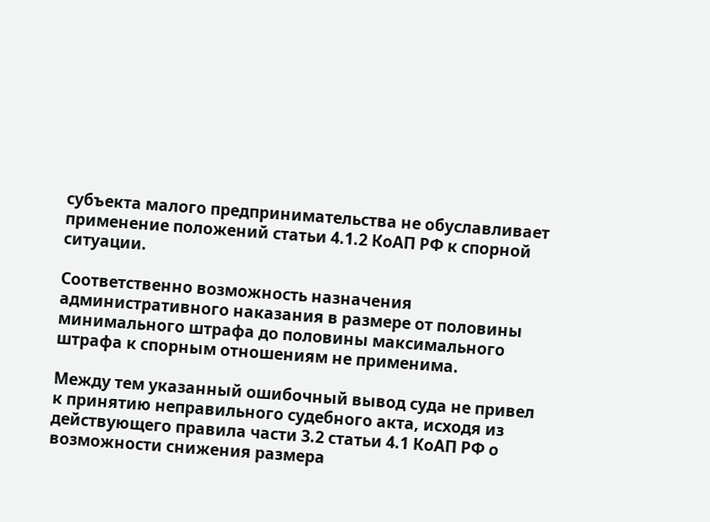субъекта малого предпринимательства не обуславливает применение положений статьи 4.1.2 КоАП РФ к спорной ситуации.

Соответственно возможность назначения административного наказания в размере от половины минимального штрафа до половины максимального штрафа к спорным отношениям не применима.

Между тем указанный ошибочный вывод суда не привел к принятию неправильного судебного акта, исходя из действующего правила части 3.2 статьи 4.1 КоАП РФ о возможности снижения размера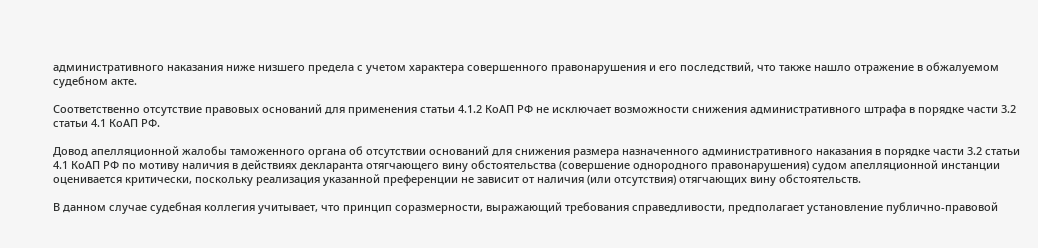административного наказания ниже низшего предела с учетом характера совершенного правонарушения и его последствий, что также нашло отражение в обжалуемом судебном акте.

Соответственно отсутствие правовых оснований для применения статьи 4.1.2 КоАП РФ не исключает возможности снижения административного штрафа в порядке части 3.2 статьи 4.1 КоАП РФ.

Довод апелляционной жалобы таможенного органа об отсутствии оснований для снижения размера назначенного административного наказания в порядке части 3.2 статьи 4.1 КоАП РФ по мотиву наличия в действиях декларанта отягчающего вину обстоятельства (совершение однородного правонарушения) судом апелляционной инстанции оценивается критически, поскольку реализация указанной преференции не зависит от наличия (или отсутствия) отягчающих вину обстоятельств.

В данном случае судебная коллегия учитывает, что принцип соразмерности, выражающий требования справедливости, предполагает установление публично-правовой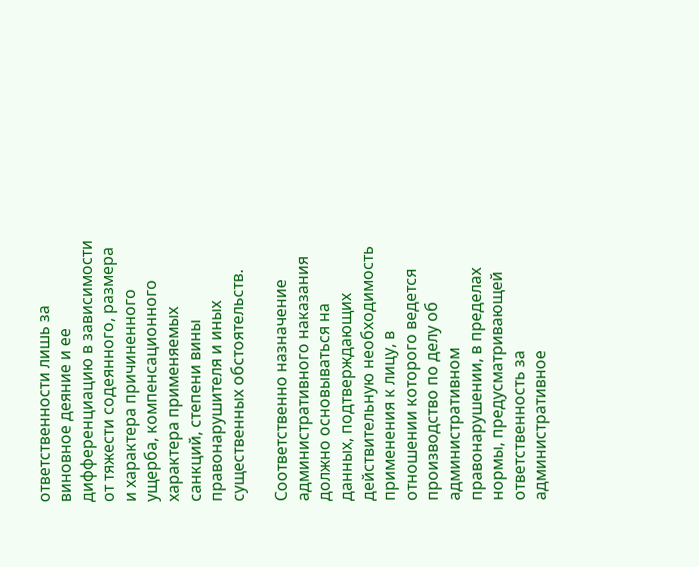ответственности лишь за виновное деяние и ее дифференциацию в зависимости от тяжести содеянного, размера и характера причиненного ущерба, компенсационного характера применяемых санкций, степени вины правонарушителя и иных существенных обстоятельств.

Соответственно назначение административного наказания должно основываться на данных, подтверждающих действительную необходимость применения к лицу, в отношении которого ведется производство по делу об административном правонарушении, в пределах нормы, предусматривающей ответственность за административное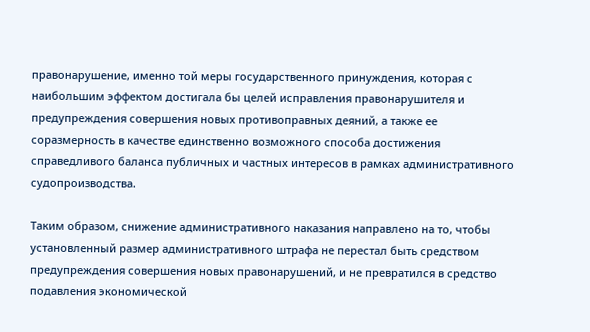правонарушение, именно той меры государственного принуждения, которая с наибольшим эффектом достигала бы целей исправления правонарушителя и предупреждения совершения новых противоправных деяний, а также ее соразмерность в качестве единственно возможного способа достижения справедливого баланса публичных и частных интересов в рамках административного судопроизводства.

Таким образом, снижение административного наказания направлено на то, чтобы установленный размер административного штрафа не перестал быть средством предупреждения совершения новых правонарушений, и не превратился в средство подавления экономической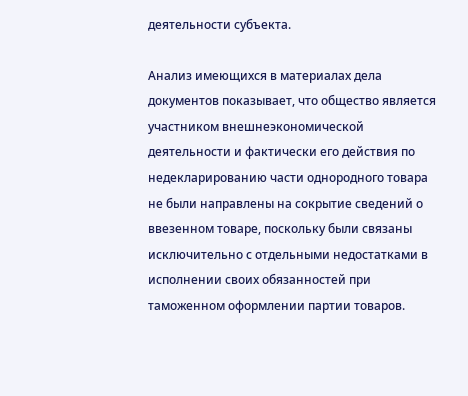деятельности субъекта.

Анализ имеющихся в материалах дела документов показывает, что общество является участником внешнеэкономической деятельности и фактически его действия по недекларированию части однородного товара не были направлены на сокрытие сведений о ввезенном товаре, поскольку были связаны исключительно с отдельными недостатками в исполнении своих обязанностей при таможенном оформлении партии товаров.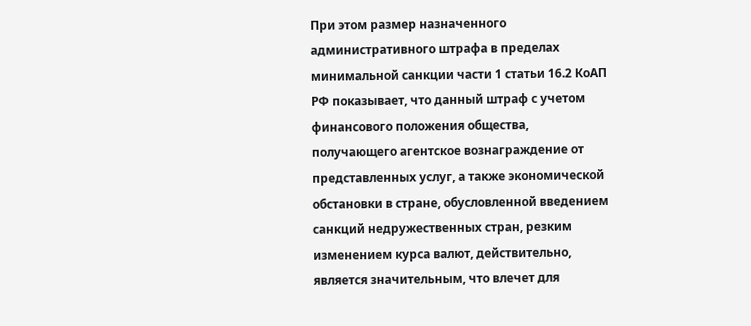При этом размер назначенного административного штрафа в пределах минимальной санкции части 1 статьи 16.2 КоАП РФ показывает, что данный штраф с учетом финансового положения общества, получающего агентское вознаграждение от представленных услуг, а также экономической обстановки в стране, обусловленной введением санкций недружественных стран, резким изменением курса валют, действительно, является значительным, что влечет для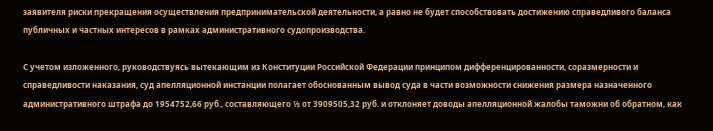заявителя риски прекращения осуществления предпринимательской деятельности, а равно не будет способствовать достижению справедливого баланса публичных и частных интересов в рамках административного судопроизводства.

С учетом изложенного, руководствуясь вытекающим из Конституции Российской Федерации принципом дифференцированности, соразмерности и справедливости наказания, суд апелляционной инстанции полагает обоснованным вывод суда в части возможности снижения размера назначенного административного штрафа до 1954752,66 руб., составляющего ½ от 3909505,32 руб. и отклоняет доводы апелляционной жалобы таможни об обратном, как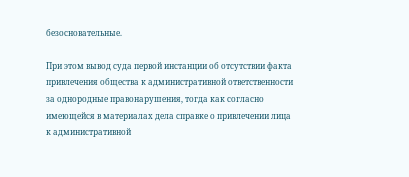безосновательные.

При этом вывод суда первой инстанции об отсутствии факта привлечения общества к административной ответственности за однородные правонарушения, тогда как согласно имеющейся в материалах дела справке о привлечении лица к административной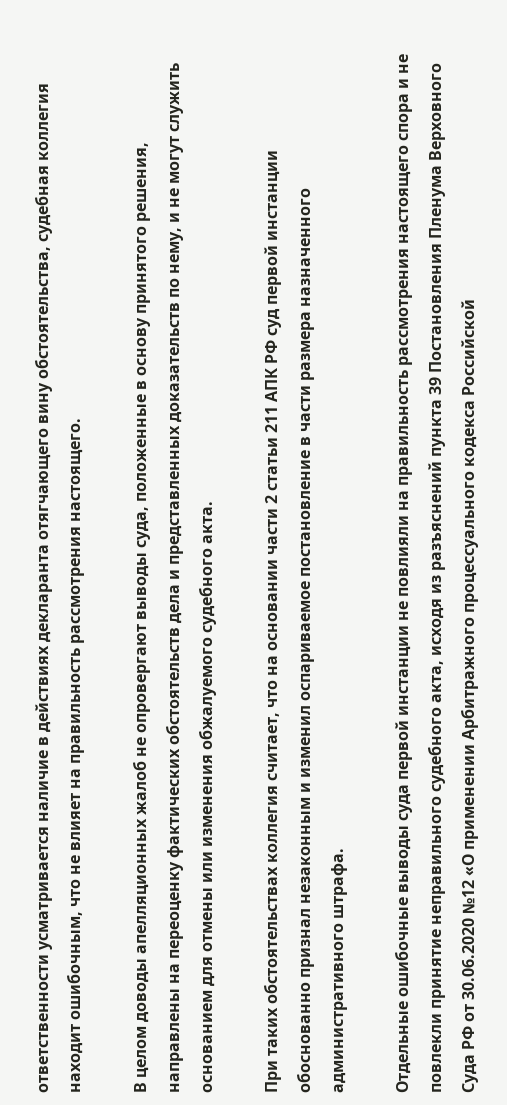ответственности усматривается наличие в действиях декларанта отягчающего вину обстоятельства, судебная коллегия находит ошибочным, что не влияет на правильность рассмотрения настоящего.

В целом доводы апелляционных жалоб не опровергают выводы суда, положенные в основу принятого решения, направлены на переоценку фактических обстоятельств дела и представленных доказательств по нему, и не могут служить основанием для отмены или изменения обжалуемого судебного акта.

При таких обстоятельствах коллегия считает, что на основании части 2 статьи 211 АПК РФ суд первой инстанции обоснованно признал незаконным и изменил оспариваемое постановление в части размера назначенного административного штрафа.

Отдельные ошибочные выводы суда первой инстанции не повлияли на правильность рассмотрения настоящего спора и не повлекли принятие неправильного судебного акта, исходя из разъяснений пункта 39 Постановления Пленума Верховного Суда РФ от 30.06.2020 №12 «О применении Арбитражного процессуального кодекса Российской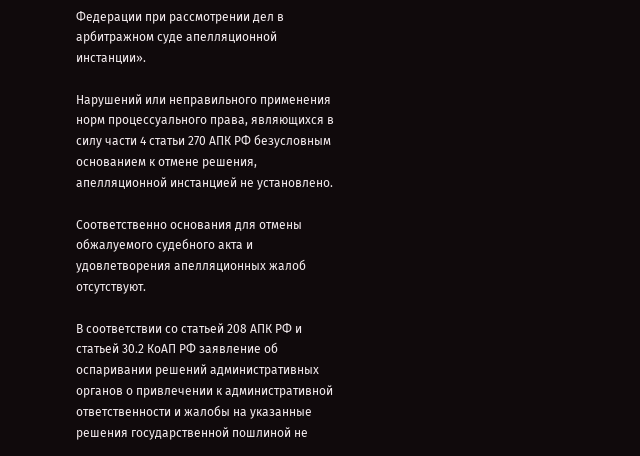Федерации при рассмотрении дел в арбитражном суде апелляционной инстанции».

Нарушений или неправильного применения норм процессуального права, являющихся в силу части 4 статьи 270 АПК РФ безусловным основанием к отмене решения, апелляционной инстанцией не установлено.

Соответственно основания для отмены обжалуемого судебного акта и удовлетворения апелляционных жалоб отсутствуют.

В соответствии со статьей 208 АПК РФ и статьей 30.2 КоАП РФ заявление об оспаривании решений административных органов о привлечении к административной ответственности и жалобы на указанные решения государственной пошлиной не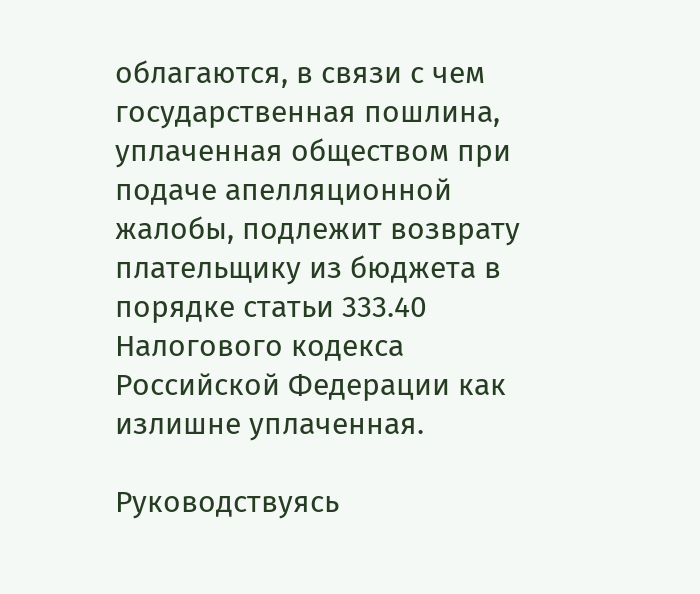облагаются, в связи с чем государственная пошлина, уплаченная обществом при подаче апелляционной жалобы, подлежит возврату плательщику из бюджета в порядке статьи 333.40 Налогового кодекса Российской Федерации как излишне уплаченная.

Руководствуясь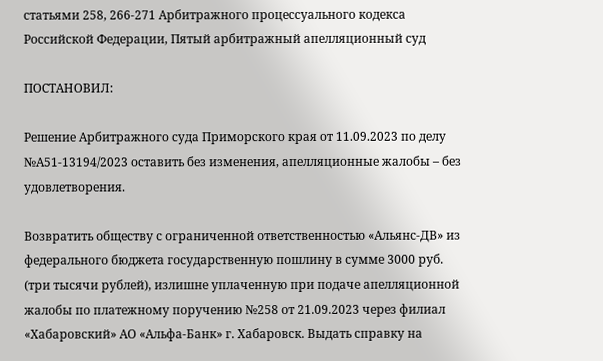статьями 258, 266-271 Арбитражного процессуального кодекса Российской Федерации, Пятый арбитражный апелляционный суд

ПОСТАНОВИЛ:

Решение Арбитражного суда Приморского края от 11.09.2023 по делу №А51-13194/2023 оставить без изменения, апелляционные жалобы – без удовлетворения.

Возвратить обществу с ограниченной ответственностью «Альянс-ДВ» из федерального бюджета государственную пошлину в сумме 3000 руб. (три тысячи рублей), излишне уплаченную при подаче апелляционной жалобы по платежному поручению №258 от 21.09.2023 через филиал «Хабаровский» АО «Альфа-Банк» г. Хабаровск. Выдать справку на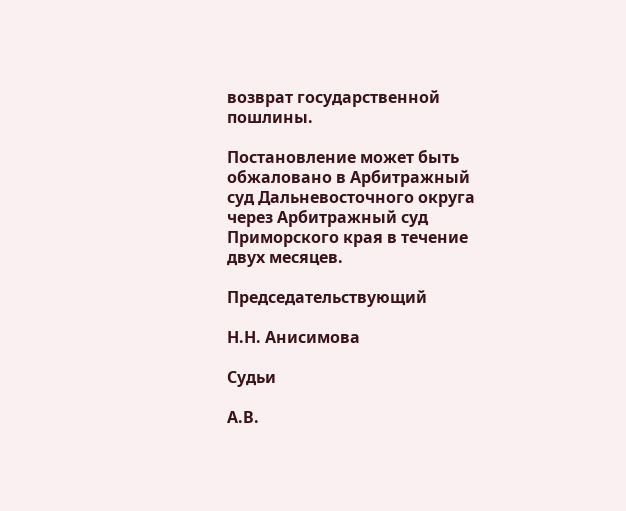возврат государственной пошлины.

Постановление может быть обжаловано в Арбитражный суд Дальневосточного округа через Арбитражный суд Приморского края в течение двух месяцев.

Председательствующий

Н.Н. Анисимова

Судьи

А.В.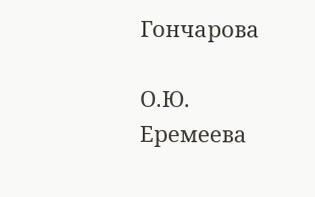Гончарова

О.Ю. Еремеева